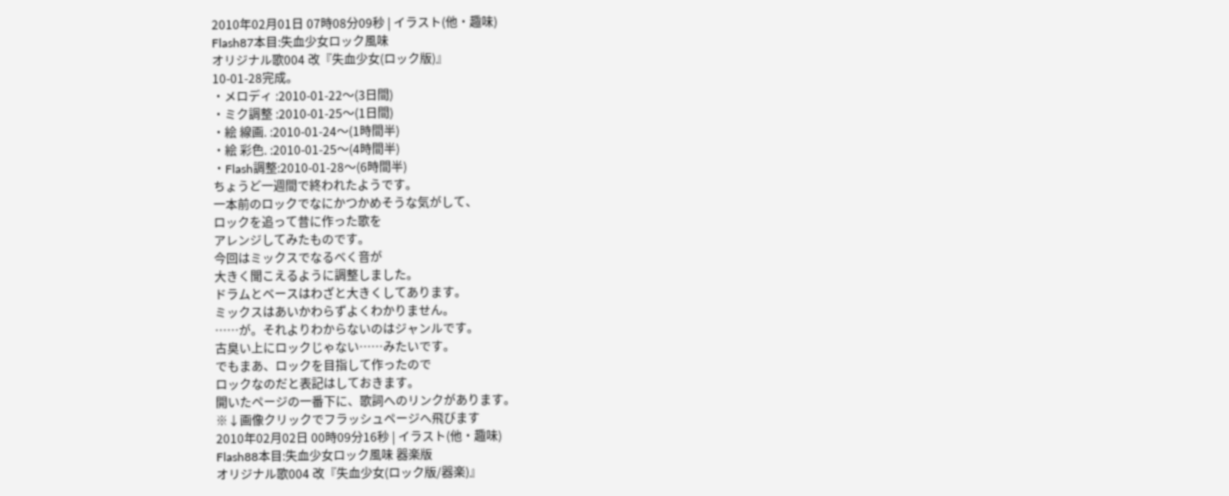2010年02月01日 07時08分09秒 | イラスト(他・趣味)
Flash87本目:失血少女ロック風味
オリジナル歌004 改『失血少女(ロック版)』
10-01-28完成。
・メロディ :2010-01-22〜(3日間)
・ミク調整 :2010-01-25〜(1日間)
・絵 線画. :2010-01-24〜(1時間半)
・絵 彩色. :2010-01-25〜(4時間半)
・Flash調整:2010-01-28〜(6時間半)
ちょうど一週間で終われたようです。
一本前のロックでなにかつかめそうな気がして、
ロックを追って昔に作った歌を
アレンジしてみたものです。
今回はミックスでなるべく音が
大きく聞こえるように調整しました。
ドラムとベースはわざと大きくしてあります。
ミックスはあいかわらずよくわかりません。
……が。それよりわからないのはジャンルです。
古臭い上にロックじゃない……みたいです。
でもまあ、ロックを目指して作ったので
ロックなのだと表記はしておきます。
開いたページの一番下に、歌詞へのリンクがあります。
※↓画像クリックでフラッシュページへ飛びます
2010年02月02日 00時09分16秒 | イラスト(他・趣味)
Flash88本目:失血少女ロック風味 器楽版
オリジナル歌004 改『失血少女(ロック版/器楽)』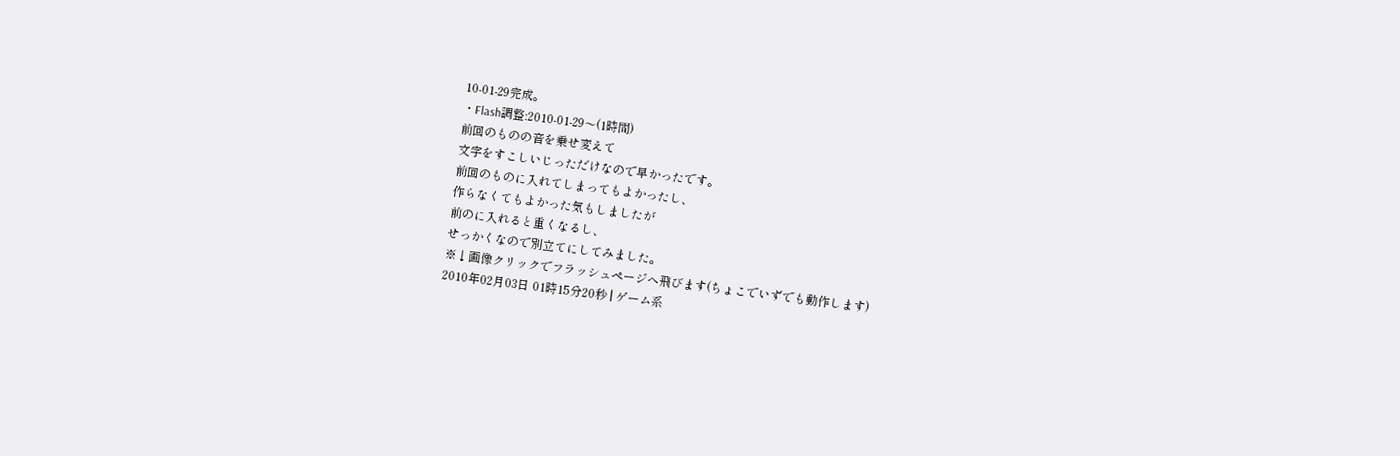10-01-29完成。
・Flash調整:2010-01-29〜(1時間)
前回のものの音を乗せ変えて
文字をすこしいじっただけなので早かったです。
前回のものに入れてしまってもよかったし、
作らなくてもよかった気もしましたが
前のに入れると重くなるし、
せっかくなので別立てにしてみました。
※↓画像クリックでフラッシュページへ飛びます(ちょこでいずでも動作します)
2010年02月03日 01時15分20秒 | ゲーム系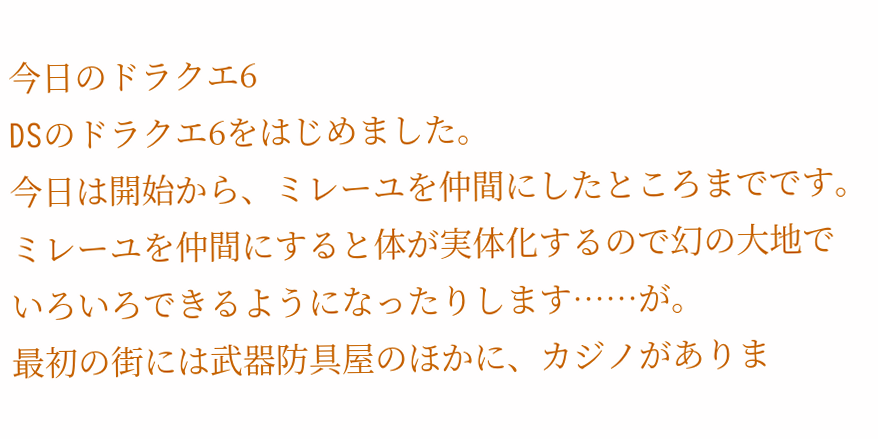今日のドラクエ6
DSのドラクエ6をはじめました。
今日は開始から、ミレーユを仲間にしたところまでです。
ミレーユを仲間にすると体が実体化するので幻の大地で
いろいろできるようになったりします……が。
最初の街には武器防具屋のほかに、カジノがありま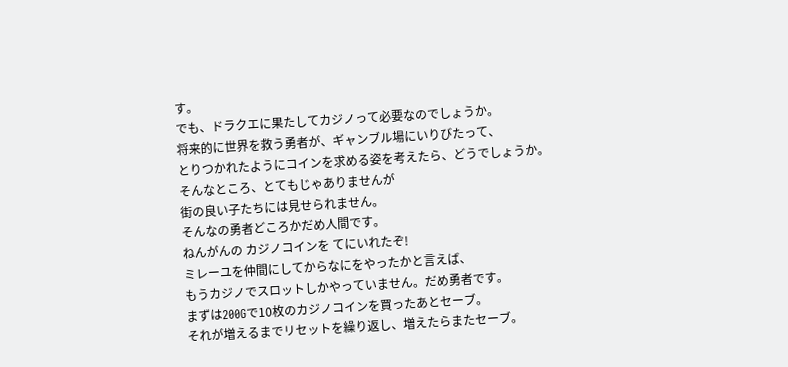す。
でも、ドラクエに果たしてカジノって必要なのでしょうか。
将来的に世界を救う勇者が、ギャンブル場にいりびたって、
とりつかれたようにコインを求める姿を考えたら、どうでしょうか。
そんなところ、とてもじゃありませんが
街の良い子たちには見せられません。
そんなの勇者どころかだめ人間です。
ねんがんの カジノコインを てにいれたぞ!
ミレーユを仲間にしてからなにをやったかと言えば、
もうカジノでスロットしかやっていません。だめ勇者です。
まずは200Gで10枚のカジノコインを買ったあとセーブ。
それが増えるまでリセットを繰り返し、増えたらまたセーブ。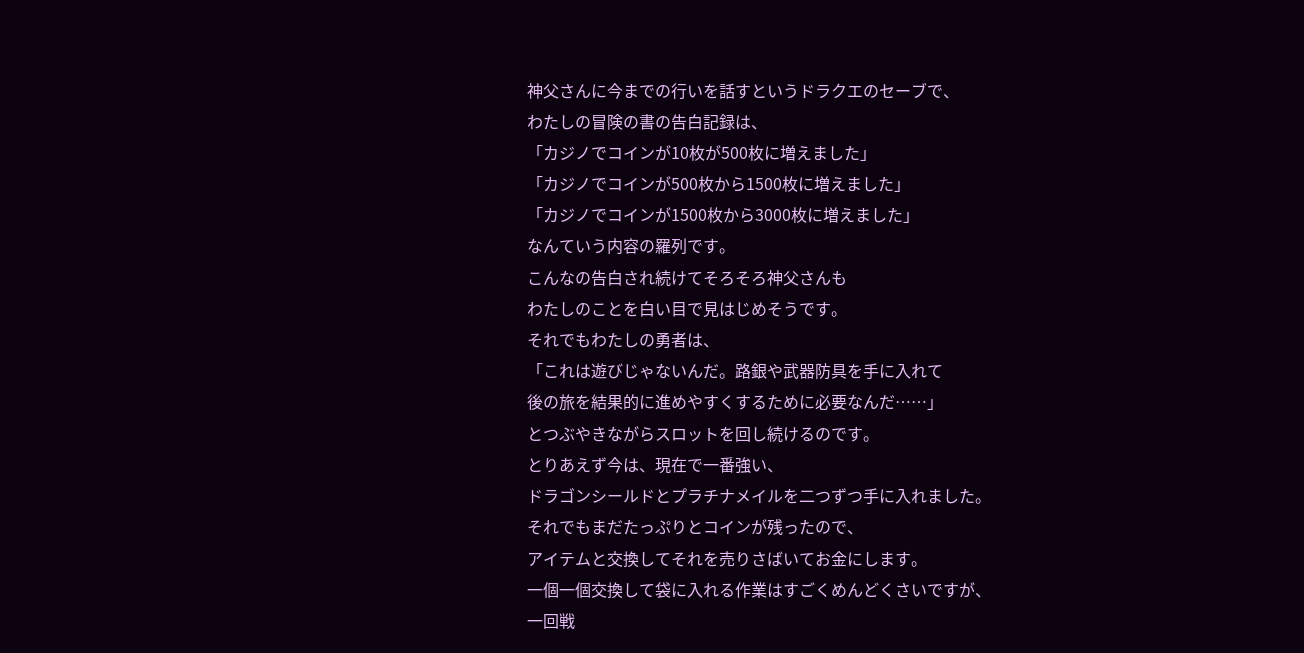神父さんに今までの行いを話すというドラクエのセーブで、
わたしの冒険の書の告白記録は、
「カジノでコインが10枚が500枚に増えました」
「カジノでコインが500枚から1500枚に増えました」
「カジノでコインが1500枚から3000枚に増えました」
なんていう内容の羅列です。
こんなの告白され続けてそろそろ神父さんも
わたしのことを白い目で見はじめそうです。
それでもわたしの勇者は、
「これは遊びじゃないんだ。路銀や武器防具を手に入れて
後の旅を結果的に進めやすくするために必要なんだ……」
とつぶやきながらスロットを回し続けるのです。
とりあえず今は、現在で一番強い、
ドラゴンシールドとプラチナメイルを二つずつ手に入れました。
それでもまだたっぷりとコインが残ったので、
アイテムと交換してそれを売りさばいてお金にします。
一個一個交換して袋に入れる作業はすごくめんどくさいですが、
一回戦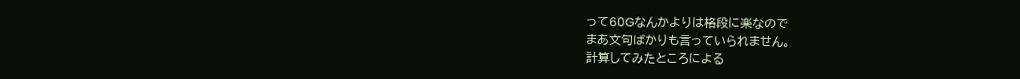って60Gなんかよりは格段に楽なので
まあ文句ばかりも言っていられません。
計算してみたところによる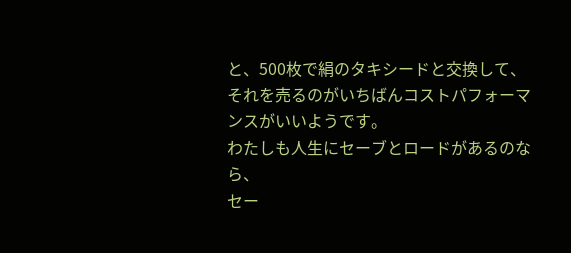と、500枚で絹のタキシードと交換して、
それを売るのがいちばんコストパフォーマンスがいいようです。
わたしも人生にセーブとロードがあるのなら、
セー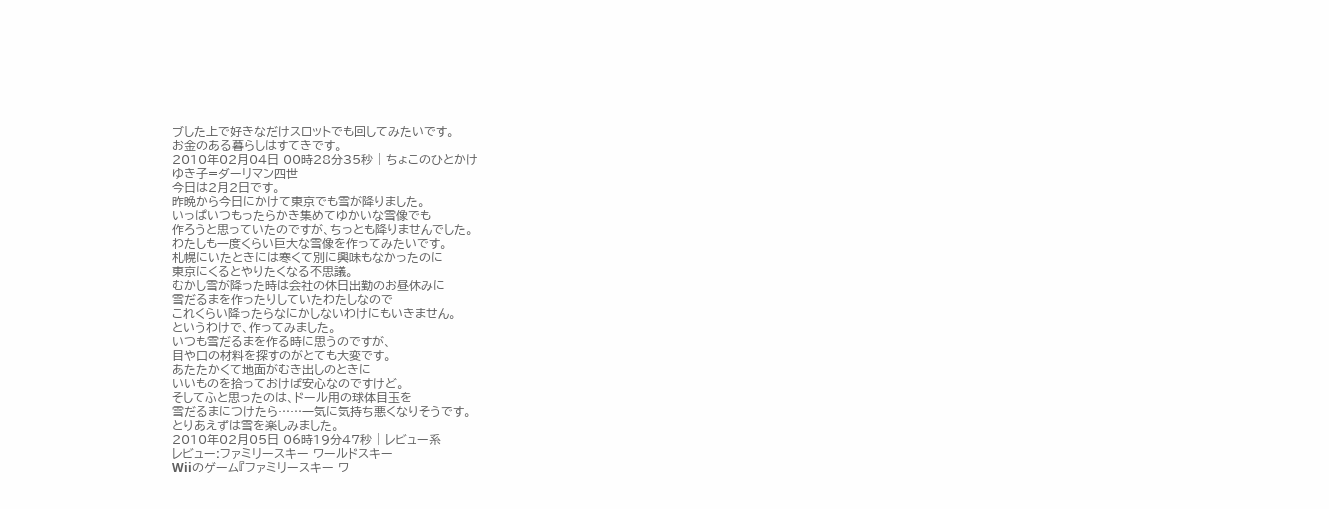ブした上で好きなだけスロットでも回してみたいです。
お金のある暮らしはすてきです。
2010年02月04日 00時28分35秒 | ちょこのひとかけ
ゆき子=ダーリマン四世
今日は2月2日です。
昨晩から今日にかけて東京でも雪が降りました。
いっぱいつもったらかき集めてゆかいな雪像でも
作ろうと思っていたのですが、ちっとも降りませんでした。
わたしも一度くらい巨大な雪像を作ってみたいです。
札幌にいたときには寒くて別に興味もなかったのに
東京にくるとやりたくなる不思議。
むかし雪が降った時は会社の休日出勤のお昼休みに
雪だるまを作ったりしていたわたしなので
これくらい降ったらなにかしないわけにもいきません。
というわけで、作ってみました。
いつも雪だるまを作る時に思うのですが、
目や口の材料を探すのがとても大変です。
あたたかくて地面がむき出しのときに
いいものを拾っておけば安心なのですけど。
そしてふと思ったのは、ドール用の球体目玉を
雪だるまにつけたら……一気に気持ち悪くなりそうです。
とりあえずは雪を楽しみました。
2010年02月05日 06時19分47秒 | レビュー系
レビュー:ファミリースキー ワールドスキー
Wiiのゲーム『ファミリースキー ワ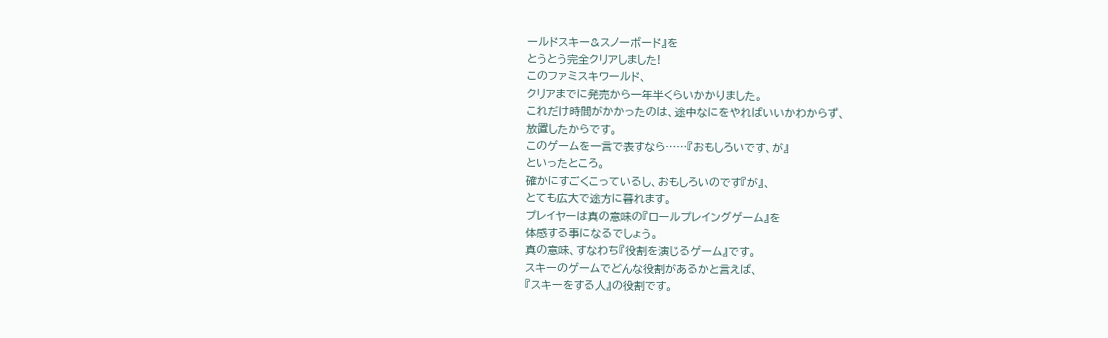ールドスキー&スノーボード』を
とうとう完全クリアしました!
このファミスキワールド、
クリアまでに発売から一年半くらいかかりました。
これだけ時間がかかったのは、途中なにをやればいいかわからず、
放置したからです。
このゲームを一言で表すなら……『おもしろいです、が』
といったところ。
確かにすごくこっているし、おもしろいのです『が』、
とても広大で途方に暮れます。
プレイヤーは真の意味の『ロールプレイングゲーム』を
体感する事になるでしょう。
真の意味、すなわち『役割を演じるゲーム』です。
スキーのゲームでどんな役割があるかと言えば、
『スキーをする人』の役割です。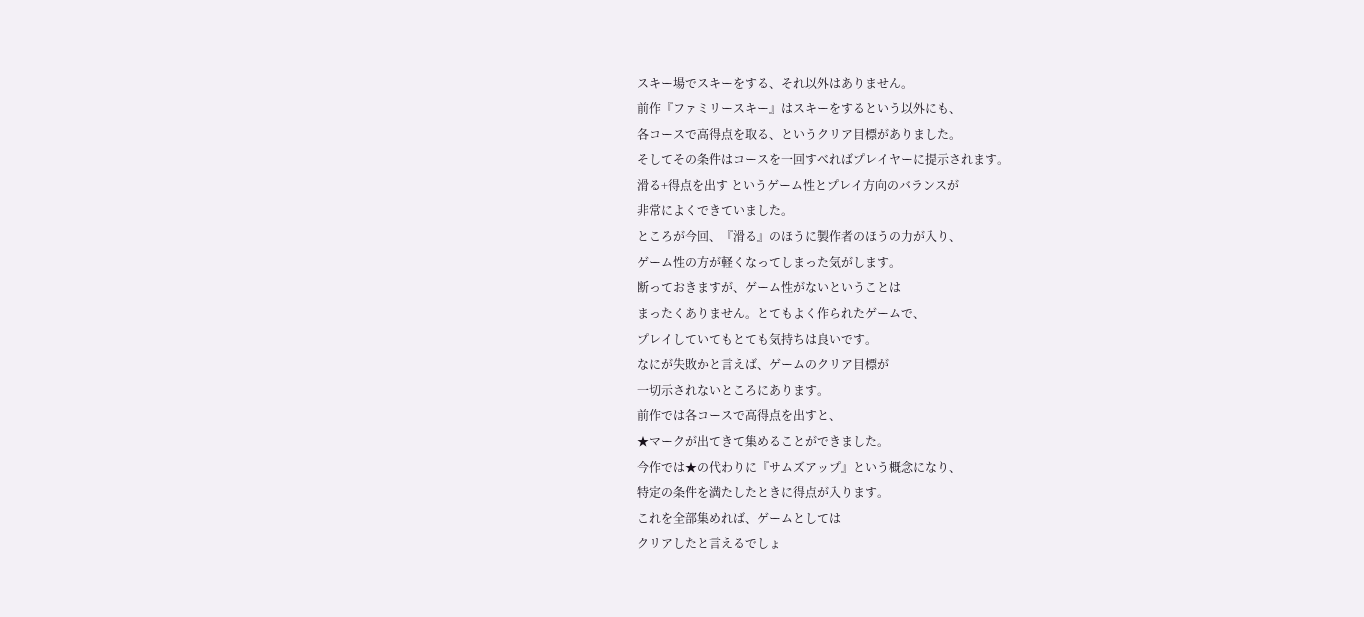スキー場でスキーをする、それ以外はありません。
前作『ファミリースキー』はスキーをするという以外にも、
各コースで高得点を取る、というクリア目標がありました。
そしてその条件はコースを一回すべればプレイヤーに提示されます。
滑る+得点を出す というゲーム性とプレイ方向のバランスが
非常によくできていました。
ところが今回、『滑る』のほうに製作者のほうの力が入り、
ゲーム性の方が軽くなってしまった気がします。
断っておきますが、ゲーム性がないということは
まったくありません。とてもよく作られたゲームで、
プレイしていてもとても気持ちは良いです。
なにが失敗かと言えば、ゲームのクリア目標が
一切示されないところにあります。
前作では各コースで高得点を出すと、
★マークが出てきて集めることができました。
今作では★の代わりに『サムズアップ』という概念になり、
特定の条件を満たしたときに得点が入ります。
これを全部集めれば、ゲームとしては
クリアしたと言えるでしょ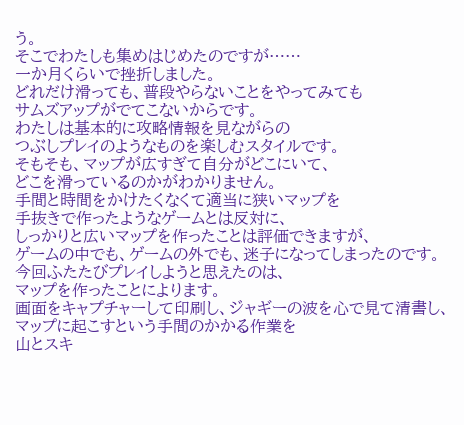う。
そこでわたしも集めはじめたのですが……
一か月くらいで挫折しました。
どれだけ滑っても、普段やらないことをやってみても
サムズアップがでてこないからです。
わたしは基本的に攻略情報を見ながらの
つぶしプレイのようなものを楽しむスタイルです。
そもそも、マップが広すぎて自分がどこにいて、
どこを滑っているのかがわかりません。
手間と時間をかけたくなくて適当に狭いマップを
手抜きで作ったようなゲームとは反対に、
しっかりと広いマップを作ったことは評価できますが、
ゲームの中でも、ゲームの外でも、迷子になってしまったのです。
今回ふたたびプレイしようと思えたのは、
マップを作ったことによります。
画面をキャプチャーして印刷し、ジャギーの波を心で見て清書し、
マップに起こすという手間のかかる作業を
山とスキ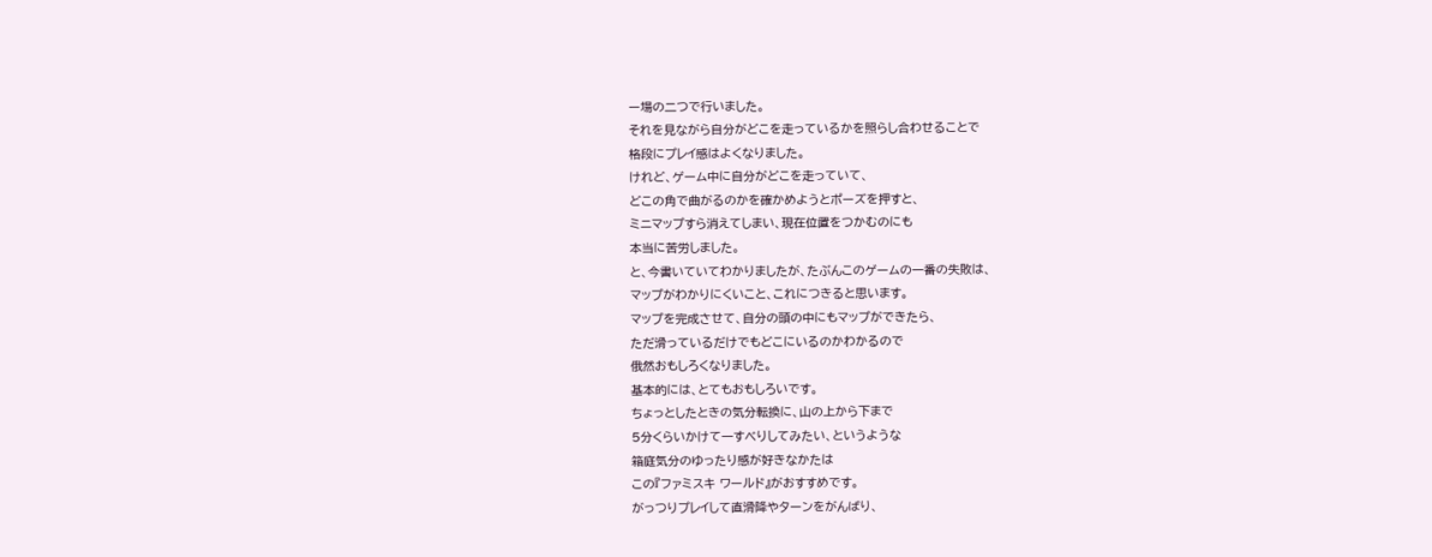ー場の二つで行いました。
それを見ながら自分がどこを走っているかを照らし合わせることで
格段にプレイ感はよくなりました。
けれど、ゲーム中に自分がどこを走っていて、
どこの角で曲がるのかを確かめようとポーズを押すと、
ミニマップすら消えてしまい、現在位置をつかむのにも
本当に苦労しました。
と、今書いていてわかりましたが、たぶんこのゲームの一番の失敗は、
マップがわかりにくいこと、これにつきると思います。
マップを完成させて、自分の頭の中にもマップができたら、
ただ滑っているだけでもどこにいるのかわかるので
俄然おもしろくなりました。
基本的には、とてもおもしろいです。
ちょっとしたときの気分転換に、山の上から下まで
5分くらいかけて一すべりしてみたい、というような
箱庭気分のゆったり感が好きなかたは
この『ファミスキ ワールド』がおすすめです。
がっつりプレイして直滑降やターンをがんばり、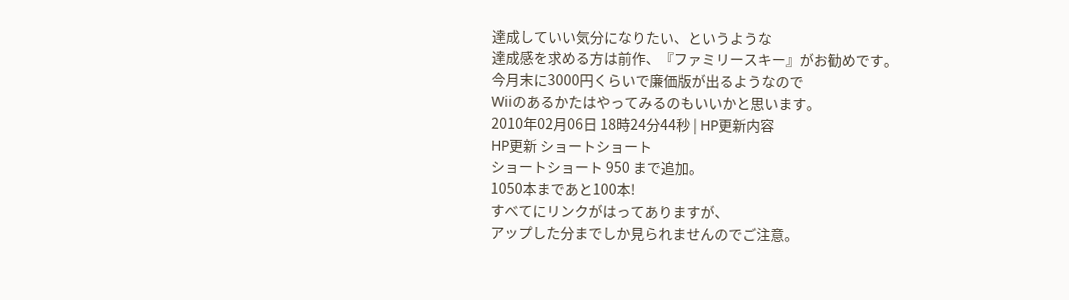達成していい気分になりたい、というような
達成感を求める方は前作、『ファミリースキー』がお勧めです。
今月末に3000円くらいで廉価版が出るようなので
Wiiのあるかたはやってみるのもいいかと思います。
2010年02月06日 18時24分44秒 | HP更新内容
HP更新 ショートショート
ショートショート 950 まで追加。
1050本まであと100本!
すべてにリンクがはってありますが、
アップした分までしか見られませんのでご注意。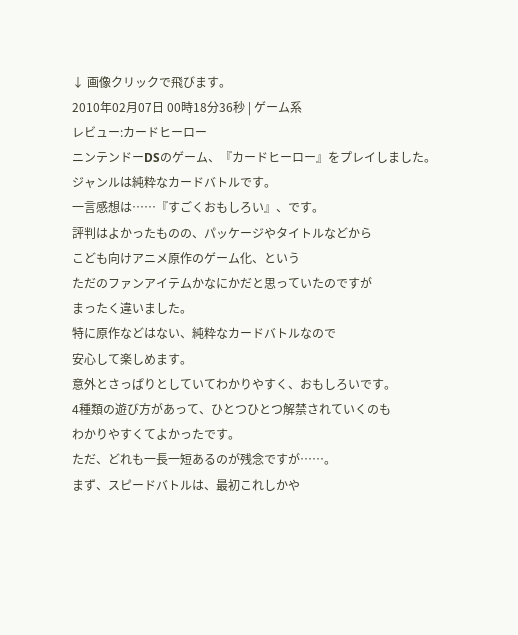↓ 画像クリックで飛びます。
2010年02月07日 00時18分36秒 | ゲーム系
レビュー:カードヒーロー
ニンテンドーDSのゲーム、『カードヒーロー』をプレイしました。
ジャンルは純粋なカードバトルです。
一言感想は……『すごくおもしろい』、です。
評判はよかったものの、パッケージやタイトルなどから
こども向けアニメ原作のゲーム化、という
ただのファンアイテムかなにかだと思っていたのですが
まったく違いました。
特に原作などはない、純粋なカードバトルなので
安心して楽しめます。
意外とさっぱりとしていてわかりやすく、おもしろいです。
4種類の遊び方があって、ひとつひとつ解禁されていくのも
わかりやすくてよかったです。
ただ、どれも一長一短あるのが残念ですが……。
まず、スピードバトルは、最初これしかや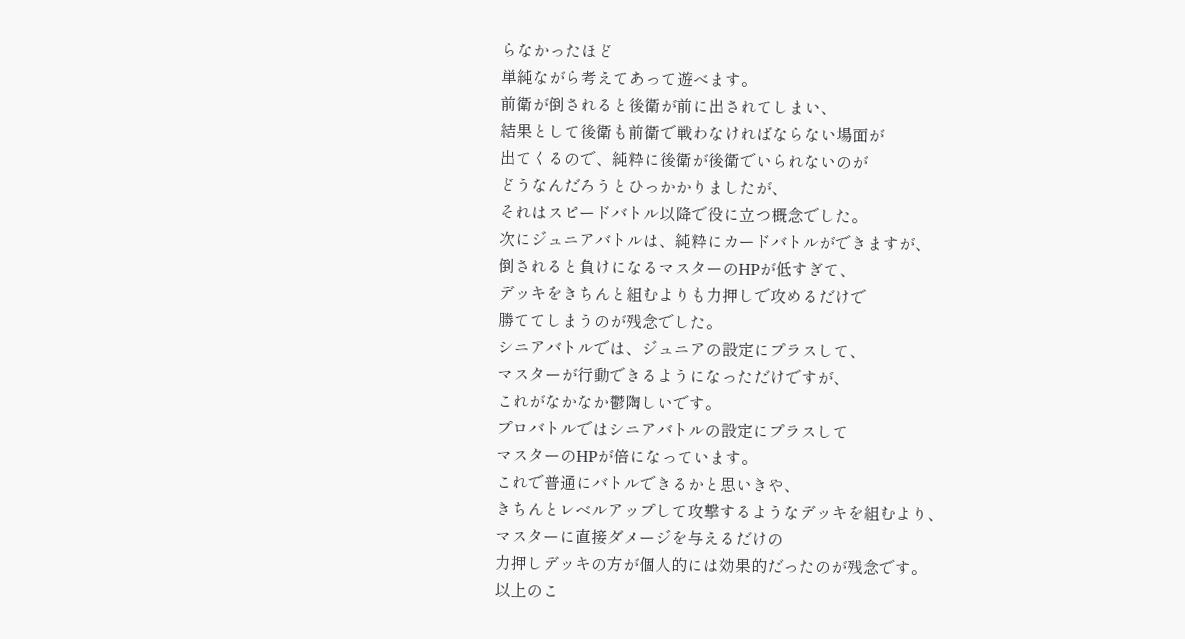らなかったほど
単純ながら考えてあって遊べます。
前衛が倒されると後衛が前に出されてしまい、
結果として後衛も前衛で戦わなければならない場面が
出てくるので、純粋に後衛が後衛でいられないのが
どうなんだろうとひっかかりましたが、
それはスピードバトル以降で役に立つ概念でした。
次にジュニアバトルは、純粋にカードバトルができますが、
倒されると負けになるマスターのHPが低すぎて、
デッキをきちんと組むよりも力押しで攻めるだけで
勝ててしまうのが残念でした。
シニアバトルでは、ジュニアの設定にプラスして、
マスターが行動できるようになっただけですが、
これがなかなか鬱陶しいです。
プロバトルではシニアバトルの設定にプラスして
マスターのHPが倍になっています。
これで普通にバトルできるかと思いきや、
きちんとレベルアップして攻撃するようなデッキを組むより、
マスターに直接ダメージを与えるだけの
力押しデッキの方が個人的には効果的だったのが残念です。
以上のこ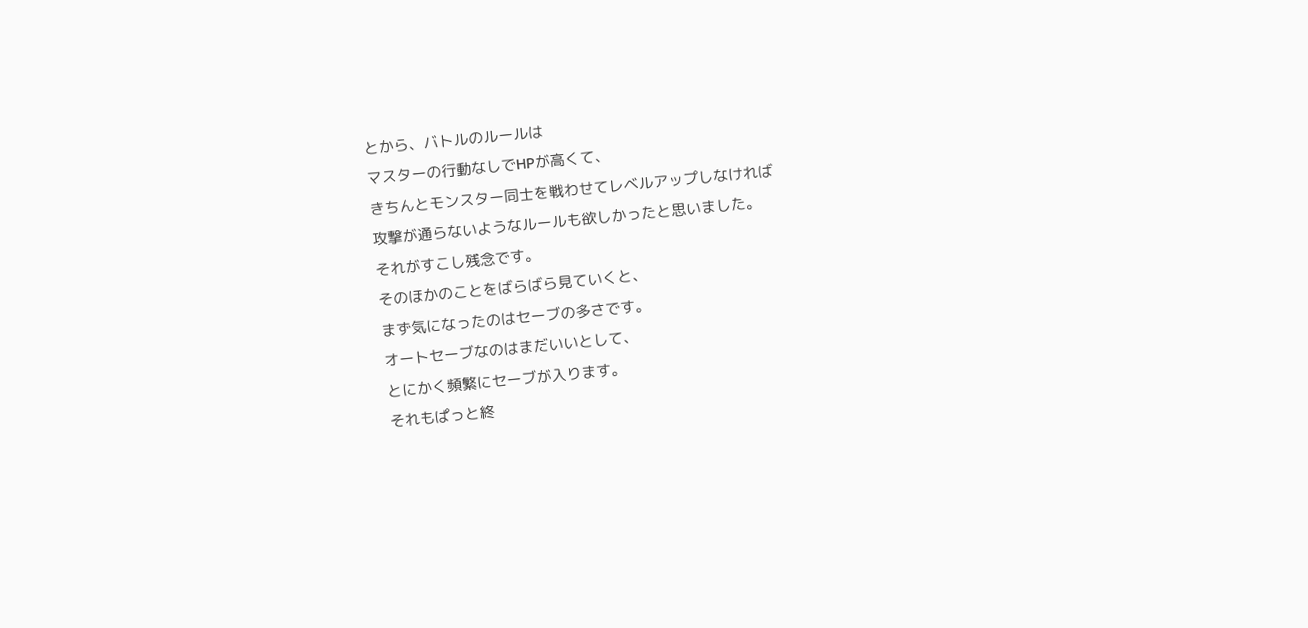とから、バトルのルールは
マスターの行動なしでHPが高くて、
きちんとモンスター同士を戦わせてレベルアップしなければ
攻撃が通らないようなルールも欲しかったと思いました。
それがすこし残念です。
そのほかのことをばらばら見ていくと、
まず気になったのはセーブの多さです。
オートセーブなのはまだいいとして、
とにかく頻繁にセーブが入ります。
それもぱっと終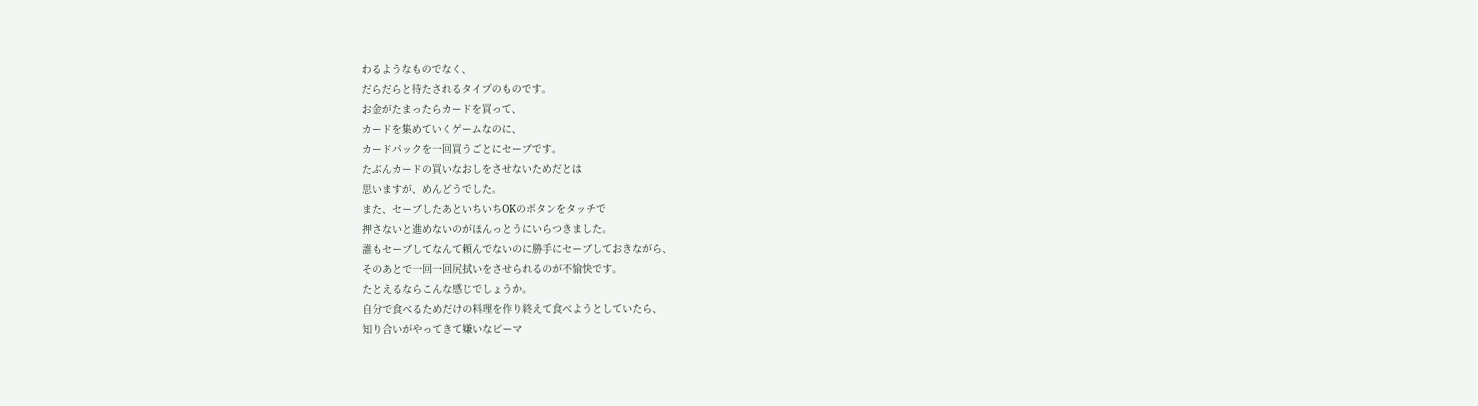わるようなものでなく、
だらだらと待たされるタイプのものです。
お金がたまったらカードを買って、
カードを集めていくゲームなのに、
カードパックを一回買うごとにセーブです。
たぶんカードの買いなおしをさせないためだとは
思いますが、めんどうでした。
また、セーブしたあといちいちOKのボタンをタッチで
押さないと進めないのがほんっとうにいらつきました。
誰もセーブしてなんて頼んでないのに勝手にセーブしておきながら、
そのあとで一回一回尻拭いをさせられるのが不愉快です。
たとえるならこんな感じでしょうか。
自分で食べるためだけの料理を作り終えて食べようとしていたら、
知り合いがやってきて嫌いなピーマ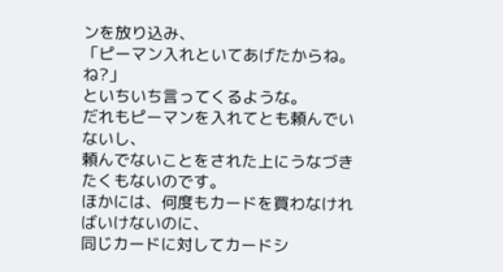ンを放り込み、
「ピーマン入れといてあげたからね。ね?」
といちいち言ってくるような。
だれもピーマンを入れてとも頼んでいないし、
頼んでないことをされた上にうなづきたくもないのです。
ほかには、何度もカードを買わなければいけないのに、
同じカードに対してカードシ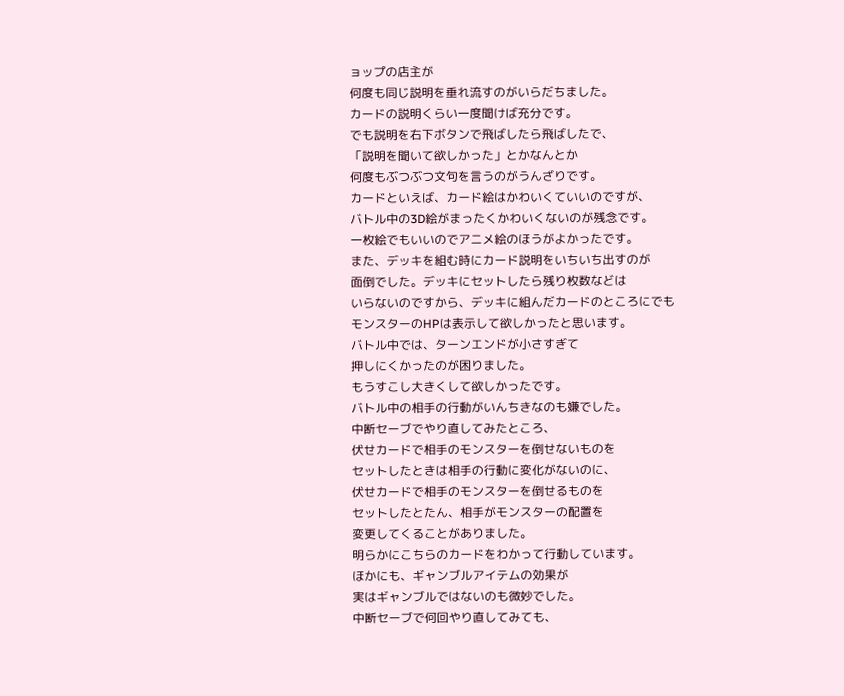ョップの店主が
何度も同じ説明を垂れ流すのがいらだちました。
カードの説明くらい一度聞けば充分です。
でも説明を右下ボタンで飛ばしたら飛ばしたで、
「説明を聞いて欲しかった」とかなんとか
何度もぶつぶつ文句を言うのがうんざりです。
カードといえば、カード絵はかわいくていいのですが、
バトル中の3D絵がまったくかわいくないのが残念です。
一枚絵でもいいのでアニメ絵のほうがよかったです。
また、デッキを組む時にカード説明をいちいち出すのが
面倒でした。デッキにセットしたら残り枚数などは
いらないのですから、デッキに組んだカードのところにでも
モンスターのHPは表示して欲しかったと思います。
バトル中では、ターンエンドが小さすぎて
押しにくかったのが困りました。
もうすこし大きくして欲しかったです。
バトル中の相手の行動がいんちきなのも嫌でした。
中断セーブでやり直してみたところ、
伏せカードで相手のモンスターを倒せないものを
セットしたときは相手の行動に変化がないのに、
伏せカードで相手のモンスターを倒せるものを
セットしたとたん、相手がモンスターの配置を
変更してくることがありました。
明らかにこちらのカードをわかって行動しています。
ほかにも、ギャンブルアイテムの効果が
実はギャンブルではないのも微妙でした。
中断セーブで何回やり直してみても、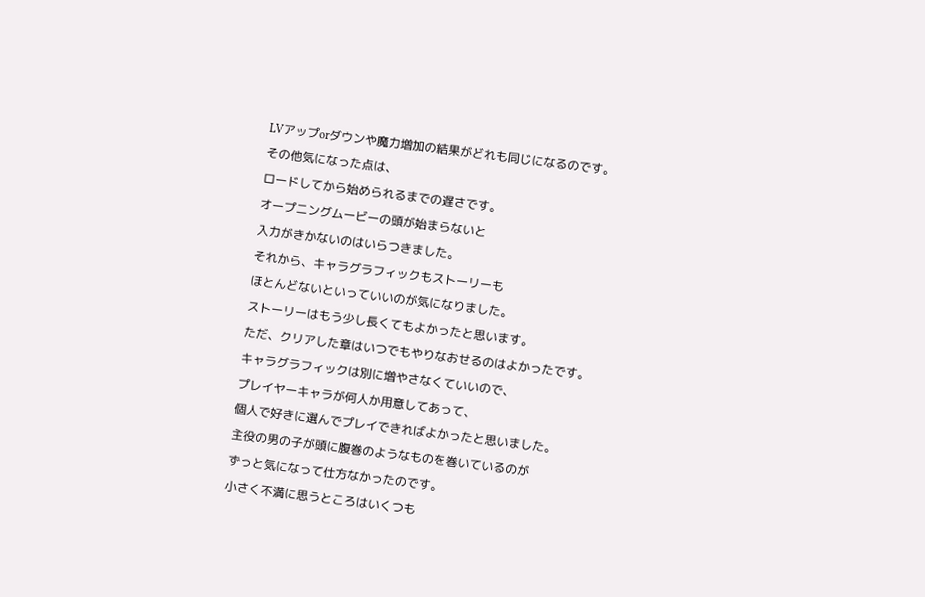LVアップorダウンや魔力増加の結果がどれも同じになるのです。
その他気になった点は、
ロードしてから始められるまでの遅さです。
オープニングムービーの頭が始まらないと
入力がきかないのはいらつきました。
それから、キャラグラフィックもストーリーも
ほとんどないといっていいのが気になりました。
ストーリーはもう少し長くてもよかったと思います。
ただ、クリアした章はいつでもやりなおせるのはよかったです。
キャラグラフィックは別に増やさなくていいので、
プレイヤーキャラが何人か用意してあって、
個人で好きに選んでプレイできればよかったと思いました。
主役の男の子が頭に腹巻のようなものを巻いているのが
ずっと気になって仕方なかったのです。
小さく不満に思うところはいくつも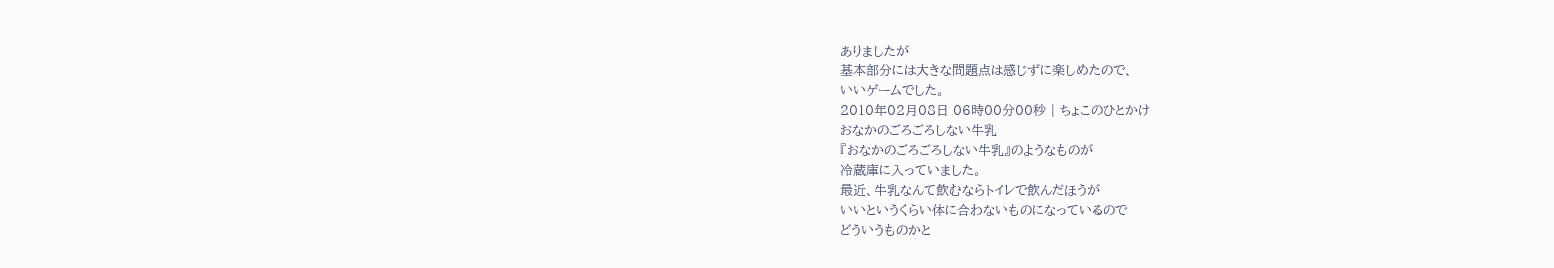ありましたが
基本部分には大きな問題点は感じずに楽しめたので、
いいゲームでした。
2010年02月08日 06時00分00秒 | ちょこのひとかけ
おなかのごろごろしない牛乳
『おなかのごろごろしない牛乳』のようなものが
冷蔵庫に入っていました。
最近、牛乳なんて飲むならトイレで飲んだほうが
いいというくらい体に合わないものになっているので
どういうものかと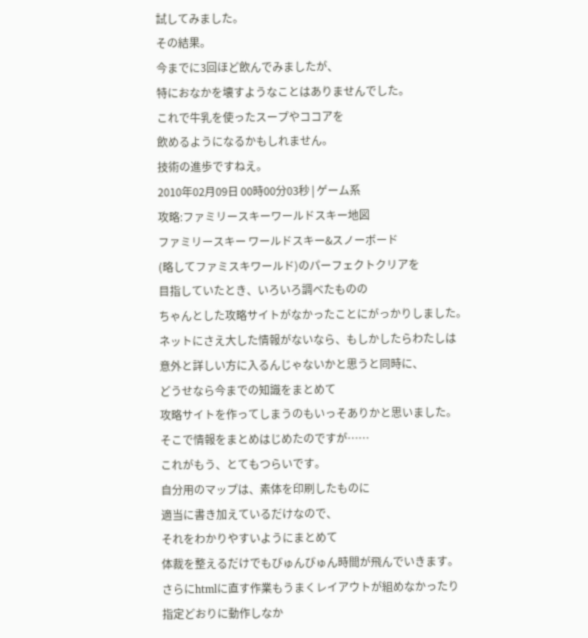試してみました。
その結果。
今までに3回ほど飲んでみましたが、
特におなかを壊すようなことはありませんでした。
これで牛乳を使ったスープやココアを
飲めるようになるかもしれません。
技術の進歩ですねえ。
2010年02月09日 00時00分03秒 | ゲーム系
攻略:ファミリースキーワールドスキー地図
ファミリースキー ワールドスキー&スノーボード
(略してファミスキワールド)のパーフェクトクリアを
目指していたとき、いろいろ調べたものの
ちゃんとした攻略サイトがなかったことにがっかりしました。
ネットにさえ大した情報がないなら、もしかしたらわたしは
意外と詳しい方に入るんじゃないかと思うと同時に、
どうせなら今までの知識をまとめて
攻略サイトを作ってしまうのもいっそありかと思いました。
そこで情報をまとめはじめたのですが……
これがもう、とてもつらいです。
自分用のマップは、素体を印刷したものに
適当に書き加えているだけなので、
それをわかりやすいようにまとめて
体裁を整えるだけでもびゅんびゅん時間が飛んでいきます。
さらにhtmlに直す作業もうまくレイアウトが組めなかったり
指定どおりに動作しなか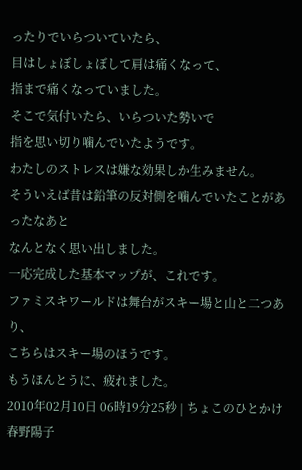ったりでいらついていたら、
目はしょぼしょぼして肩は痛くなって、
指まで痛くなっていました。
そこで気付いたら、いらついた勢いで
指を思い切り噛んでいたようです。
わたしのストレスは嫌な効果しか生みません。
そういえば昔は鉛筆の反対側を噛んでいたことがあったなあと
なんとなく思い出しました。
一応完成した基本マップが、これです。
ファミスキワールドは舞台がスキー場と山と二つあり、
こちらはスキー場のほうです。
もうほんとうに、疲れました。
2010年02月10日 06時19分25秒 | ちょこのひとかけ
春野陽子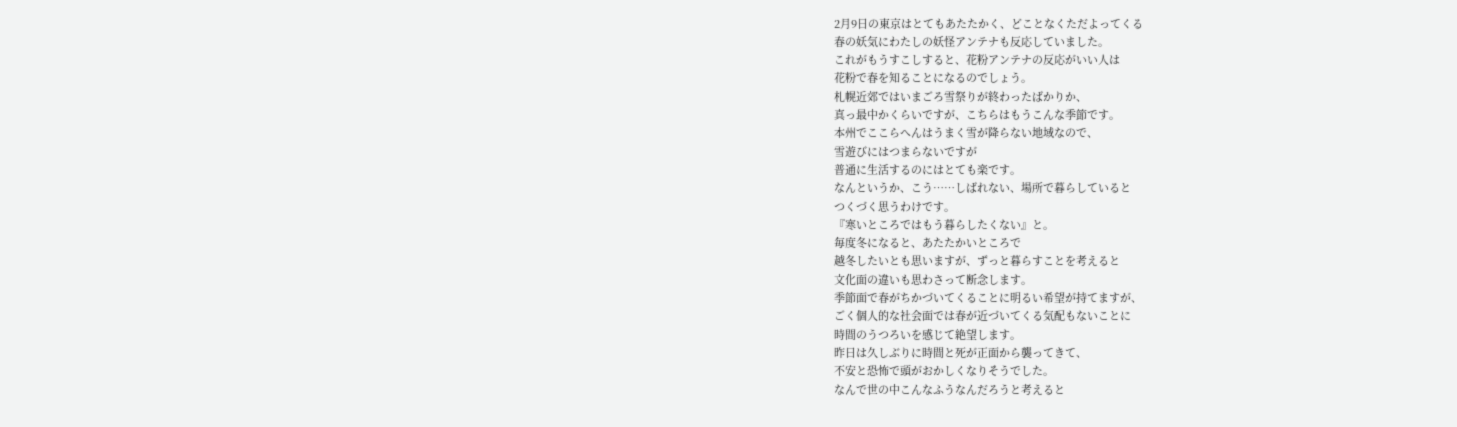2月9日の東京はとてもあたたかく、どことなくただよってくる
春の妖気にわたしの妖怪アンテナも反応していました。
これがもうすこしすると、花粉アンテナの反応がいい人は
花粉で春を知ることになるのでしょう。
札幌近郊ではいまごろ雪祭りが終わったばかりか、
真っ最中かくらいですが、こちらはもうこんな季節です。
本州でここらへんはうまく雪が降らない地域なので、
雪遊びにはつまらないですが
普通に生活するのにはとても楽です。
なんというか、こう……しばれない、場所で暮らしていると
つくづく思うわけです。
『寒いところではもう暮らしたくない』と。
毎度冬になると、あたたかいところで
越冬したいとも思いますが、ずっと暮らすことを考えると
文化面の違いも思わさって断念します。
季節面で春がちかづいてくることに明るい希望が持てますが、
ごく個人的な社会面では春が近づいてくる気配もないことに
時間のうつろいを感じて絶望します。
昨日は久しぶりに時間と死が正面から襲ってきて、
不安と恐怖で頭がおかしくなりそうでした。
なんで世の中こんなふうなんだろうと考えると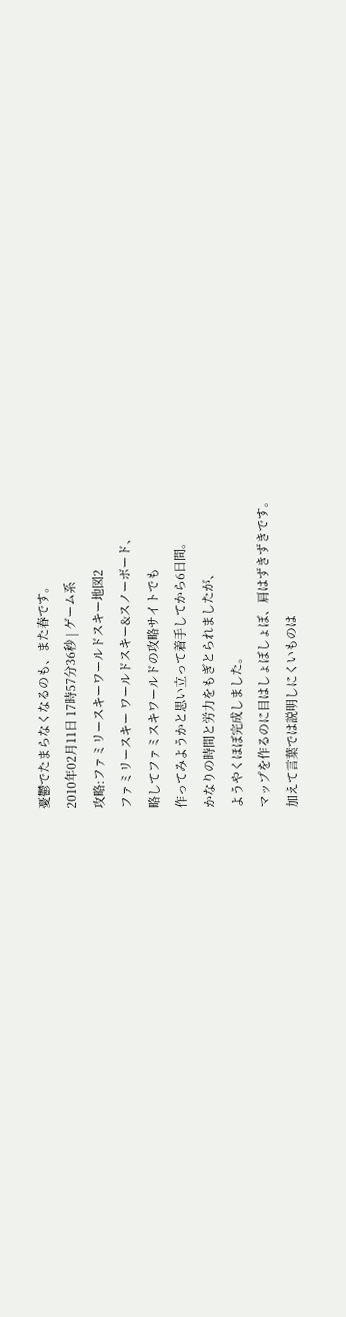憂鬱でたまらなくなるのも、また春です。
2010年02月11日 17時57分36秒 | ゲーム系
攻略:ファミリースキーワールドスキー地図2
ファミリースキー ワールドスキー&スノーボード、
略してファミスキワールドの攻略サイトでも
作ってみようかと思い立って着手してから6日間。
かなりの時間と労力をもぎとられましたが、
ようやくほぼ完成しました。
マップを作るのに目はしょぼしょぼ、肩はずきずきです。
加えて言葉では説明しにくいものは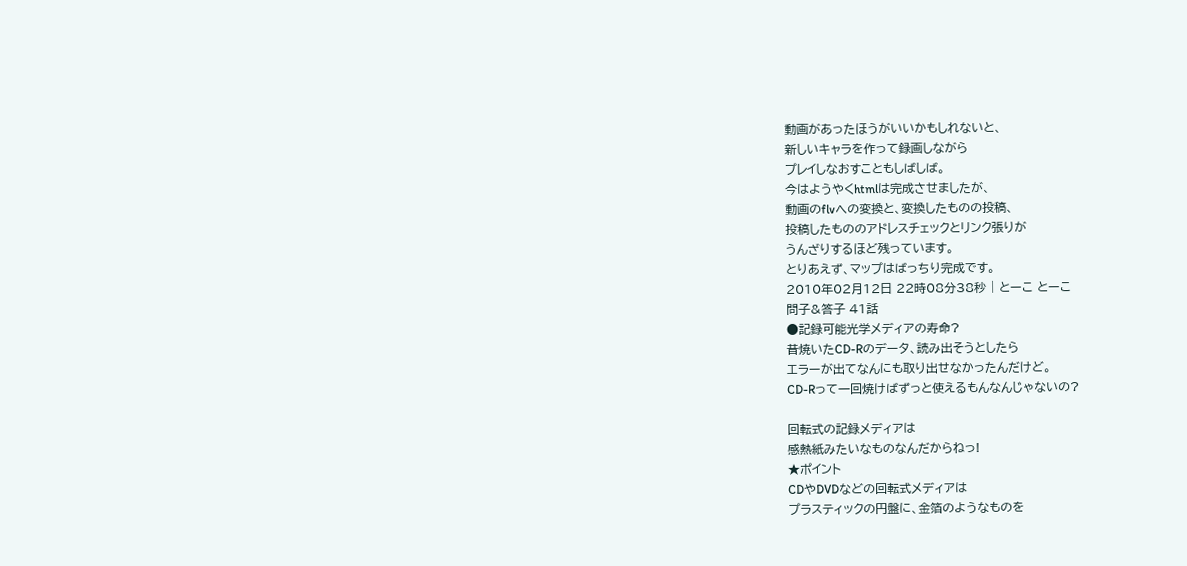動画があったほうがいいかもしれないと、
新しいキャラを作って録画しながら
プレイしなおすこともしばしば。
今はようやくhtmlは完成させましたが、
動画のflvへの変換と、変換したものの投稿、
投稿したもののアドレスチェックとリンク張りが
うんざりするほど残っています。
とりあえず、マップはばっちり完成です。
2010年02月12日 22時08分38秒 | とーこ とーこ
問子&答子 41話
●記録可能光学メディアの寿命?
昔焼いたCD-Rのデータ、読み出そうとしたら
エラーが出てなんにも取り出せなかったんだけど。
CD-Rって一回焼けばずっと使えるもんなんじゃないの?

回転式の記録メディアは
感熱紙みたいなものなんだからねっ!
★ポイント
CDやDVDなどの回転式メディアは
プラスティックの円盤に、金箔のようなものを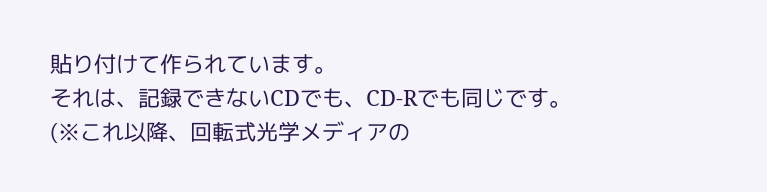貼り付けて作られています。
それは、記録できないCDでも、CD-Rでも同じです。
(※これ以降、回転式光学メディアの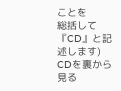ことを
総括して『CD』と記述します)
CDを裏から見る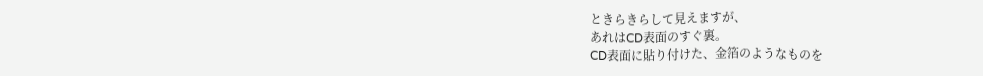ときらきらして見えますが、
あれはCD表面のすぐ裏。
CD表面に貼り付けた、金箔のようなものを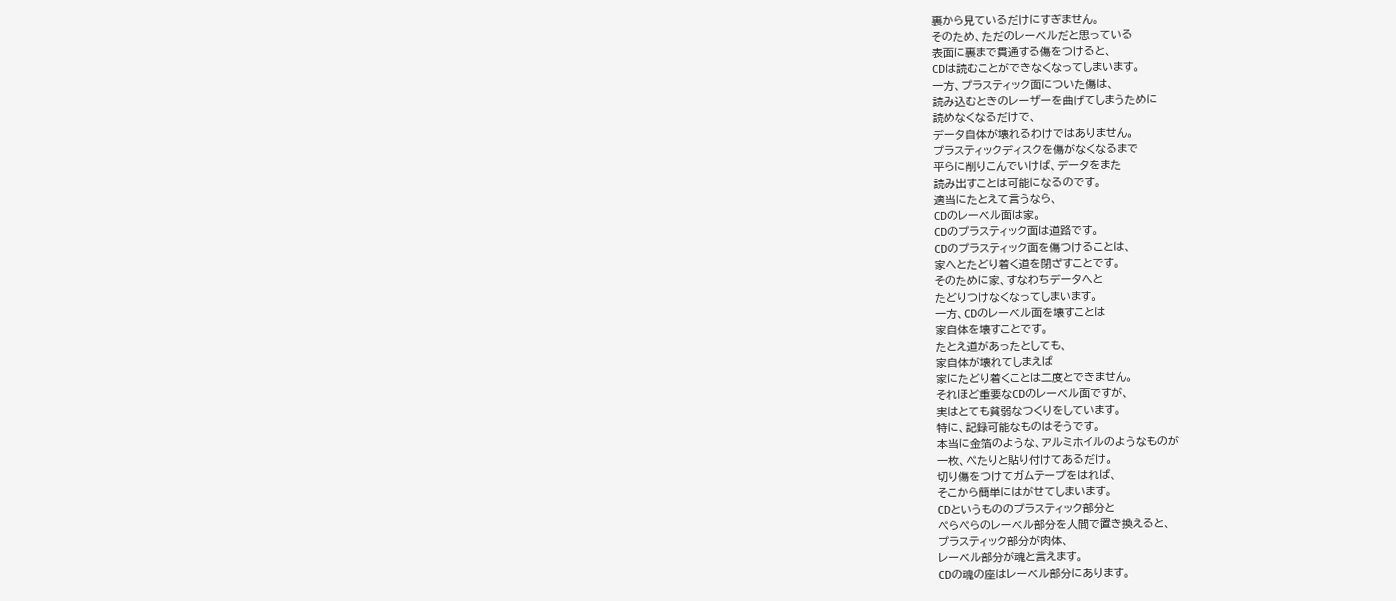裏から見ているだけにすぎません。
そのため、ただのレーベルだと思っている
表面に裏まで貫通する傷をつけると、
CDは読むことができなくなってしまいます。
一方、プラスティック面についた傷は、
読み込むときのレーザーを曲げてしまうために
読めなくなるだけで、
データ自体が壊れるわけではありません。
プラスティックディスクを傷がなくなるまで
平らに削りこんでいけば、データをまた
読み出すことは可能になるのです。
適当にたとえて言うなら、
CDのレーベル面は家。
CDのプラスティック面は道路です。
CDのプラスティック面を傷つけることは、
家へとたどり着く道を閉ざすことです。
そのために家、すなわちデータへと
たどりつけなくなってしまいます。
一方、CDのレーベル面を壊すことは
家自体を壊すことです。
たとえ道があったとしても、
家自体が壊れてしまえば
家にたどり着くことは二度とできません。
それほど重要なCDのレーベル面ですが、
実はとても貧弱なつくりをしています。
特に、記録可能なものはそうです。
本当に金箔のような、アルミホイルのようなものが
一枚、ぺたりと貼り付けてあるだけ。
切り傷をつけてガムテープをはれば、
そこから簡単にはがせてしまいます。
CDというもののプラスティック部分と
ぺらぺらのレーベル部分を人間で置き換えると、
プラスティック部分が肉体、
レーベル部分が魂と言えます。
CDの魂の座はレーベル部分にあります。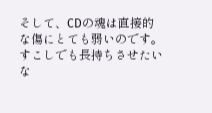そして、CDの魂は直接的な傷にとても弱いのです。
すこしでも長持ちさせたいな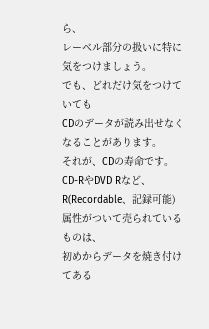ら、
レーベル部分の扱いに特に気をつけましょう。
でも、どれだけ気をつけていても
CDのデータが読み出せなくなることがあります。
それが、CDの寿命です。
CD-RやDVD Rなど、R(Recordable、記録可能)
属性がついて売られているものは、
初めからデータを焼き付けてある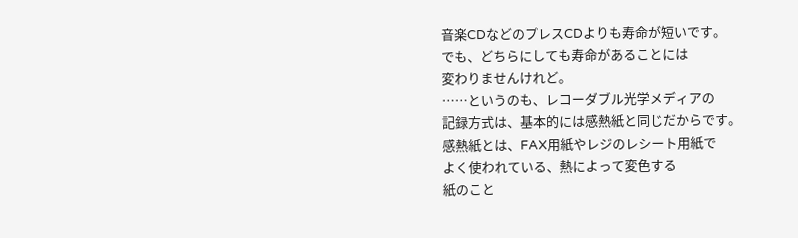音楽CDなどのプレスCDよりも寿命が短いです。
でも、どちらにしても寿命があることには
変わりませんけれど。
……というのも、レコーダブル光学メディアの
記録方式は、基本的には感熱紙と同じだからです。
感熱紙とは、FAX用紙やレジのレシート用紙で
よく使われている、熱によって変色する
紙のこと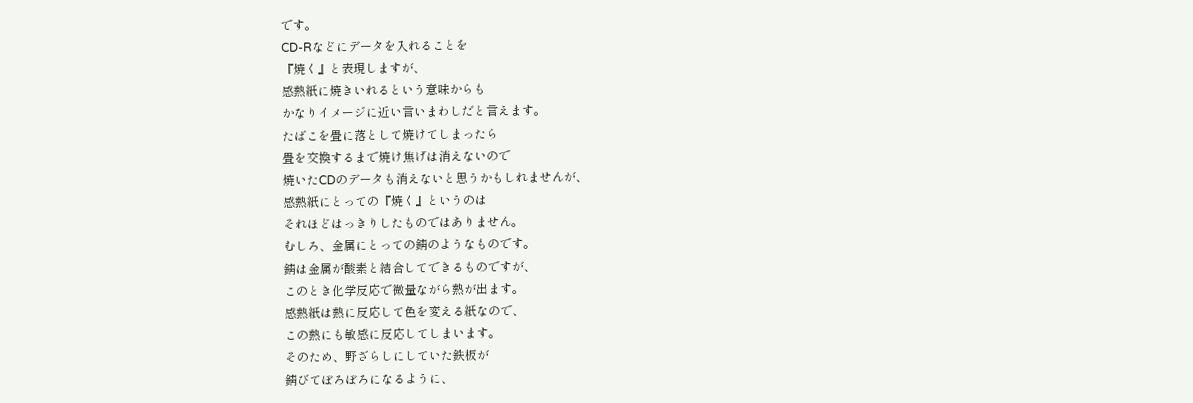です。
CD-Rなどにデータを入れることを
『焼く』と表現しますが、
感熱紙に焼きいれるという意味からも
かなりイメージに近い言いまわしだと言えます。
たばこを畳に落として焼けてしまったら
畳を交換するまで焼け焦げは消えないので
焼いたCDのデータも消えないと思うかもしれませんが、
感熱紙にとっての『焼く』というのは
それほどはっきりしたものではありません。
むしろ、金属にとっての錆のようなものです。
錆は金属が酸素と結合してできるものですが、
このとき化学反応で微量ながら熱が出ます。
感熱紙は熱に反応して色を変える紙なので、
この熱にも敏感に反応してしまいます。
そのため、野ざらしにしていた鉄板が
錆びてぼろぼろになるように、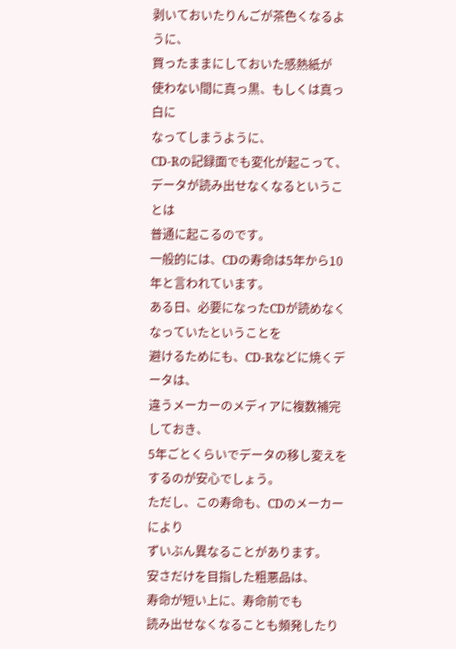剥いておいたりんごが茶色くなるように、
買ったままにしておいた感熱紙が
使わない間に真っ黒、もしくは真っ白に
なってしまうように、
CD-Rの記録面でも変化が起こって、
データが読み出せなくなるということは
普通に起こるのです。
一般的には、CDの寿命は5年から10年と言われています。
ある日、必要になったCDが読めなくなっていたということを
避けるためにも、CD-Rなどに焼くデータは、
違うメーカーのメディアに複数補完しておき、
5年ごとくらいでデータの移し変えをするのが安心でしょう。
ただし、この寿命も、CDのメーカーにより
ずいぶん異なることがあります。
安さだけを目指した粗悪品は、
寿命が短い上に、寿命前でも
読み出せなくなることも頻発したり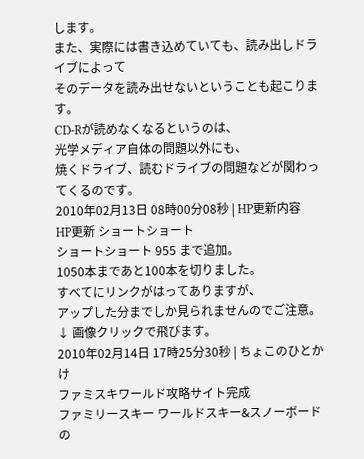します。
また、実際には書き込めていても、読み出しドライブによって
そのデータを読み出せないということも起こります。
CD-Rが読めなくなるというのは、
光学メディア自体の問題以外にも、
焼くドライブ、読むドライブの問題などが関わってくるのです。
2010年02月13日 08時00分08秒 | HP更新内容
HP更新 ショートショート
ショートショート 955 まで追加。
1050本まであと100本を切りました。
すべてにリンクがはってありますが、
アップした分までしか見られませんのでご注意。
↓ 画像クリックで飛びます。
2010年02月14日 17時25分30秒 | ちょこのひとかけ
ファミスキワールド攻略サイト完成
ファミリースキー ワールドスキー&スノーボードの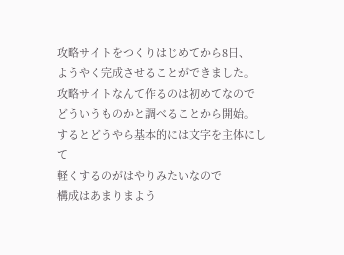攻略サイトをつくりはじめてから8日、
ようやく完成させることができました。
攻略サイトなんて作るのは初めてなので
どういうものかと調べることから開始。
するとどうやら基本的には文字を主体にして
軽くするのがはやりみたいなので
構成はあまりまよう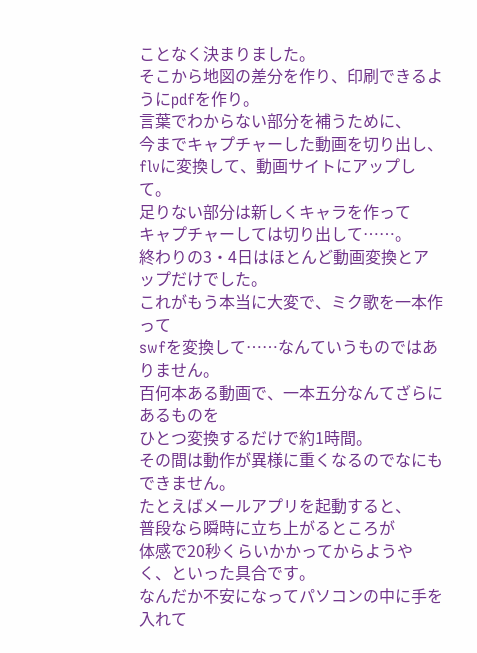ことなく決まりました。
そこから地図の差分を作り、印刷できるようにpdfを作り。
言葉でわからない部分を補うために、
今までキャプチャーした動画を切り出し、
flvに変換して、動画サイトにアップして。
足りない部分は新しくキャラを作って
キャプチャーしては切り出して……。
終わりの3・4日はほとんど動画変換とアップだけでした。
これがもう本当に大変で、ミク歌を一本作って
swfを変換して……なんていうものではありません。
百何本ある動画で、一本五分なんてざらにあるものを
ひとつ変換するだけで約1時間。
その間は動作が異様に重くなるのでなにもできません。
たとえばメールアプリを起動すると、
普段なら瞬時に立ち上がるところが
体感で20秒くらいかかってからようやく、といった具合です。
なんだか不安になってパソコンの中に手を入れて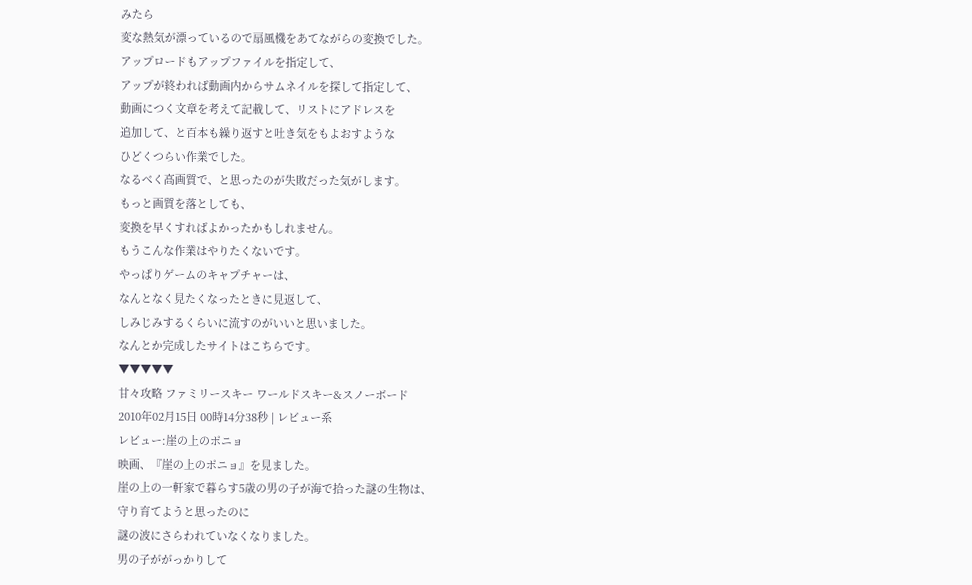みたら
変な熱気が漂っているので扇風機をあてながらの変換でした。
アップロードもアップファイルを指定して、
アップが終われば動画内からサムネイルを探して指定して、
動画につく文章を考えて記載して、リストにアドレスを
追加して、と百本も繰り返すと吐き気をもよおすような
ひどくつらい作業でした。
なるべく高画質で、と思ったのが失敗だった気がします。
もっと画質を落としても、
変換を早くすればよかったかもしれません。
もうこんな作業はやりたくないです。
やっぱりゲームのキャプチャーは、
なんとなく見たくなったときに見返して、
しみじみするくらいに流すのがいいと思いました。
なんとか完成したサイトはこちらです。
▼▼▼▼▼
甘々攻略 ファミリースキー ワールドスキー&スノーボード
2010年02月15日 00時14分38秒 | レビュー系
レビュー:崖の上のポニョ
映画、『崖の上のポニョ』を見ました。
崖の上の一軒家で暮らす5歳の男の子が海で拾った謎の生物は、
守り育てようと思ったのに
謎の波にさらわれていなくなりました。
男の子ががっかりして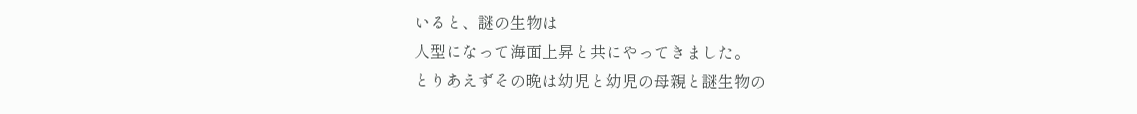いると、謎の生物は
人型になって海面上昇と共にやってきました。
とりあえずその晩は幼児と幼児の母親と謎生物の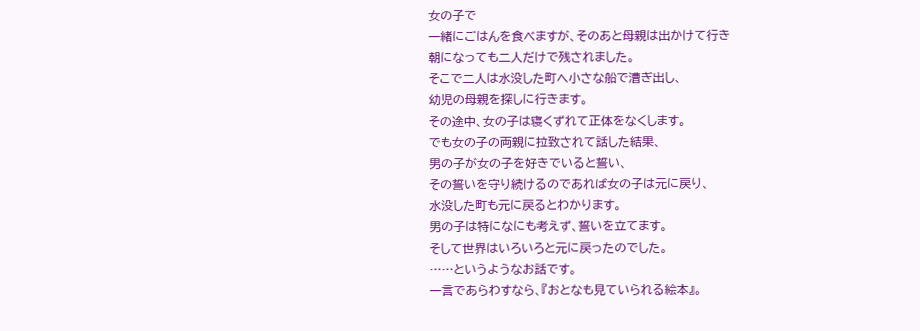女の子で
一緒にごはんを食べますが、そのあと母親は出かけて行き
朝になっても二人だけで残されました。
そこで二人は水没した町へ小さな船で漕ぎ出し、
幼児の母親を探しに行きます。
その途中、女の子は寝くずれて正体をなくします。
でも女の子の両親に拉致されて話した結果、
男の子が女の子を好きでいると誓い、
その誓いを守り続けるのであれば女の子は元に戻り、
水没した町も元に戻るとわかります。
男の子は特になにも考えず、誓いを立てます。
そして世界はいろいろと元に戻ったのでした。
……というようなお話です。
一言であらわすなら、『おとなも見ていられる絵本』。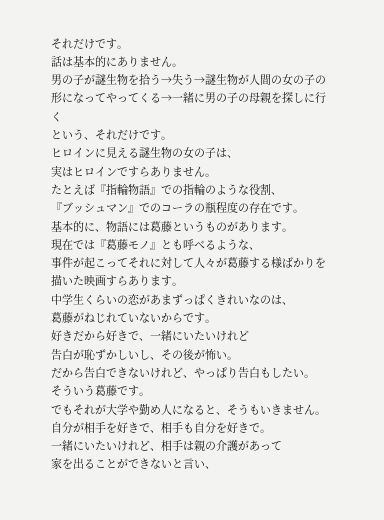それだけです。
話は基本的にありません。
男の子が謎生物を拾う→失う→謎生物が人間の女の子の
形になってやってくる→一緒に男の子の母親を探しに行く
という、それだけです。
ヒロインに見える謎生物の女の子は、
実はヒロインですらありません。
たとえば『指輪物語』での指輪のような役割、
『ブッシュマン』でのコーラの瓶程度の存在です。
基本的に、物語には葛藤というものがあります。
現在では『葛藤モノ』とも呼べるような、
事件が起こってそれに対して人々が葛藤する様ばかりを
描いた映画すらあります。
中学生くらいの恋があまずっぱくきれいなのは、
葛藤がねじれていないからです。
好きだから好きで、一緒にいたいけれど
告白が恥ずかしいし、その後が怖い。
だから告白できないけれど、やっぱり告白もしたい。
そういう葛藤です。
でもそれが大学や勤め人になると、そうもいきません。
自分が相手を好きで、相手も自分を好きで。
一緒にいたいけれど、相手は親の介護があって
家を出ることができないと言い、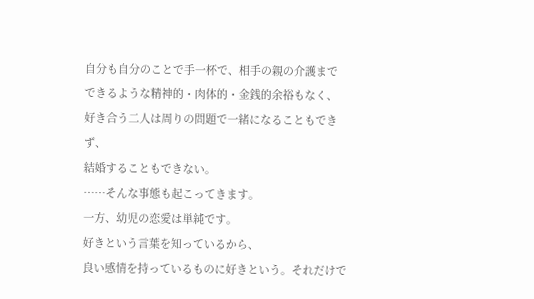自分も自分のことで手一杯で、相手の親の介護まで
できるような精神的・肉体的・金銭的余裕もなく、
好き合う二人は周りの問題で一緒になることもできず、
結婚することもできない。
……そんな事態も起こってきます。
一方、幼児の恋愛は単純です。
好きという言葉を知っているから、
良い感情を持っているものに好きという。それだけで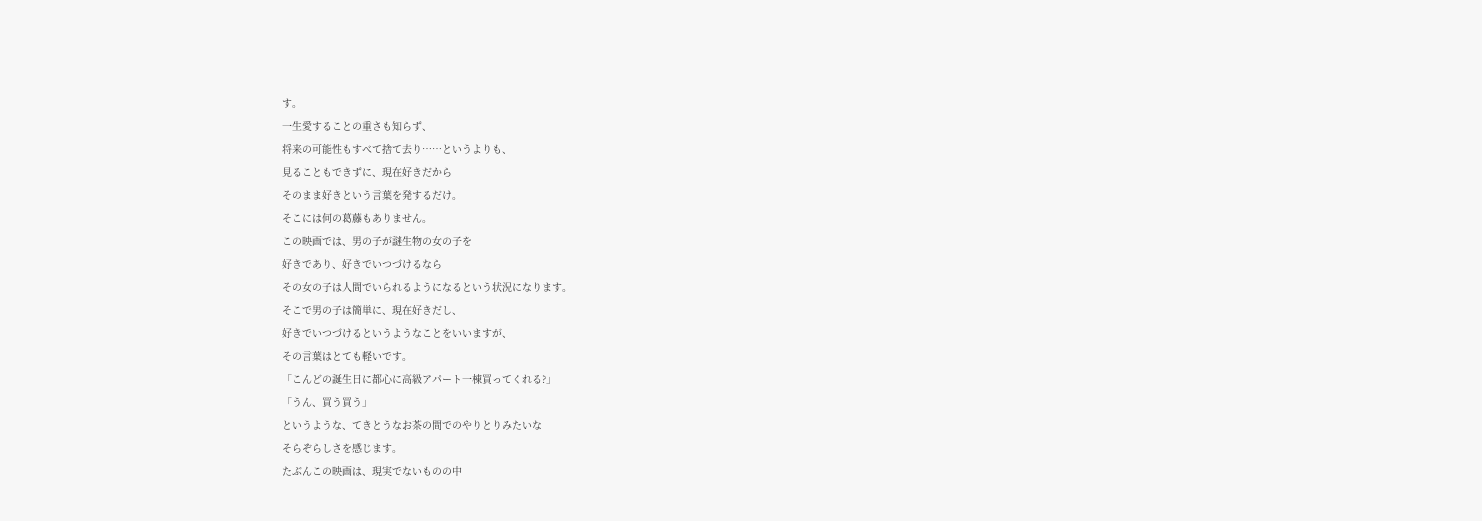す。
一生愛することの重さも知らず、
将来の可能性もすべて捨て去り……というよりも、
見ることもできずに、現在好きだから
そのまま好きという言葉を発するだけ。
そこには何の葛藤もありません。
この映画では、男の子が謎生物の女の子を
好きであり、好きでいつづけるなら
その女の子は人間でいられるようになるという状況になります。
そこで男の子は簡単に、現在好きだし、
好きでいつづけるというようなことをいいますが、
その言葉はとても軽いです。
「こんどの誕生日に都心に高級アパート一棟買ってくれる?」
「うん、買う買う」
というような、てきとうなお茶の間でのやりとりみたいな
そらぞらしさを感じます。
たぶんこの映画は、現実でないものの中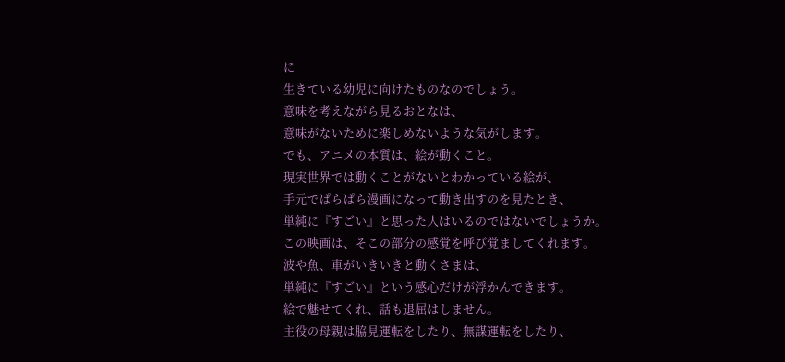に
生きている幼児に向けたものなのでしょう。
意味を考えながら見るおとなは、
意味がないために楽しめないような気がします。
でも、アニメの本質は、絵が動くこと。
現実世界では動くことがないとわかっている絵が、
手元でぱらぱら漫画になって動き出すのを見たとき、
単純に『すごい』と思った人はいるのではないでしょうか。
この映画は、そこの部分の感覚を呼び覚ましてくれます。
波や魚、車がいきいきと動くさまは、
単純に『すごい』という感心だけが浮かんできます。
絵で魅せてくれ、話も退屈はしません。
主役の母親は脇見運転をしたり、無謀運転をしたり、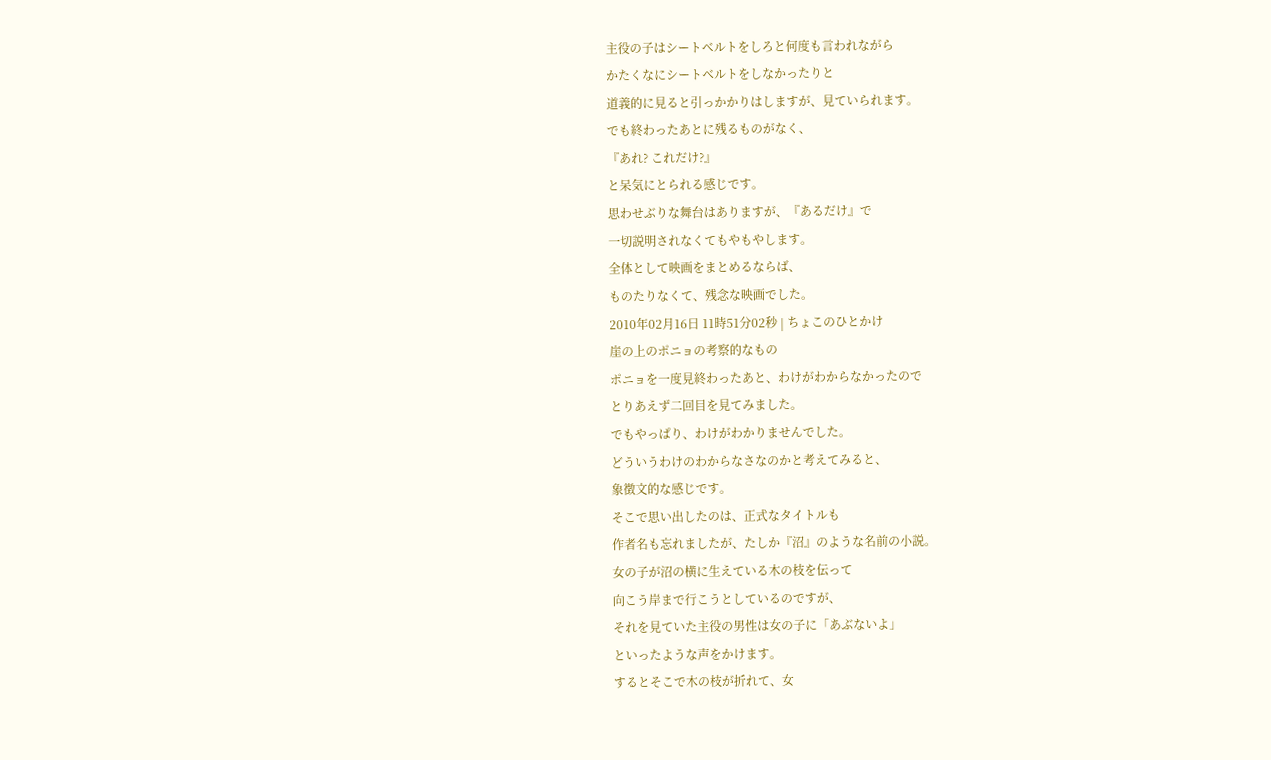主役の子はシートベルトをしろと何度も言われながら
かたくなにシートベルトをしなかったりと
道義的に見ると引っかかりはしますが、見ていられます。
でも終わったあとに残るものがなく、
『あれ? これだけ?』
と呆気にとられる感じです。
思わせぶりな舞台はありますが、『あるだけ』で
一切説明されなくてもやもやします。
全体として映画をまとめるならば、
ものたりなくて、残念な映画でした。
2010年02月16日 11時51分02秒 | ちょこのひとかけ
崖の上のポニョの考察的なもの
ポニョを一度見終わったあと、わけがわからなかったので
とりあえず二回目を見てみました。
でもやっぱり、わけがわかりませんでした。
どういうわけのわからなさなのかと考えてみると、
象徴文的な感じです。
そこで思い出したのは、正式なタイトルも
作者名も忘れましたが、たしか『沼』のような名前の小説。
女の子が沼の横に生えている木の枝を伝って
向こう岸まで行こうとしているのですが、
それを見ていた主役の男性は女の子に「あぶないよ」
といったような声をかけます。
するとそこで木の枝が折れて、女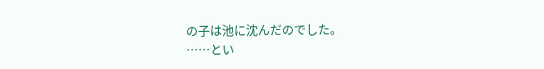の子は池に沈んだのでした。
……とい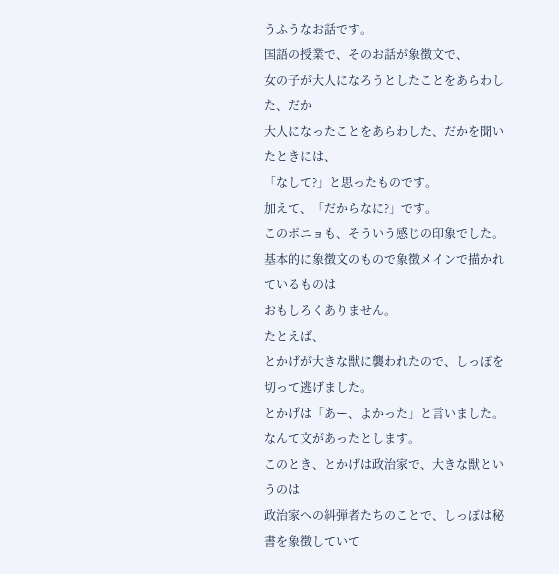うふうなお話です。
国語の授業で、そのお話が象徴文で、
女の子が大人になろうとしたことをあらわした、だか
大人になったことをあらわした、だかを聞いたときには、
「なして?」と思ったものです。
加えて、「だからなに?」です。
このポニョも、そういう感じの印象でした。
基本的に象徴文のもので象徴メインで描かれているものは
おもしろくありません。
たとえば、
とかげが大きな獣に襲われたので、しっぽを切って逃げました。
とかげは「あー、よかった」と言いました。
なんて文があったとします。
このとき、とかげは政治家で、大きな獣というのは
政治家への糾弾者たちのことで、しっぽは秘書を象徴していて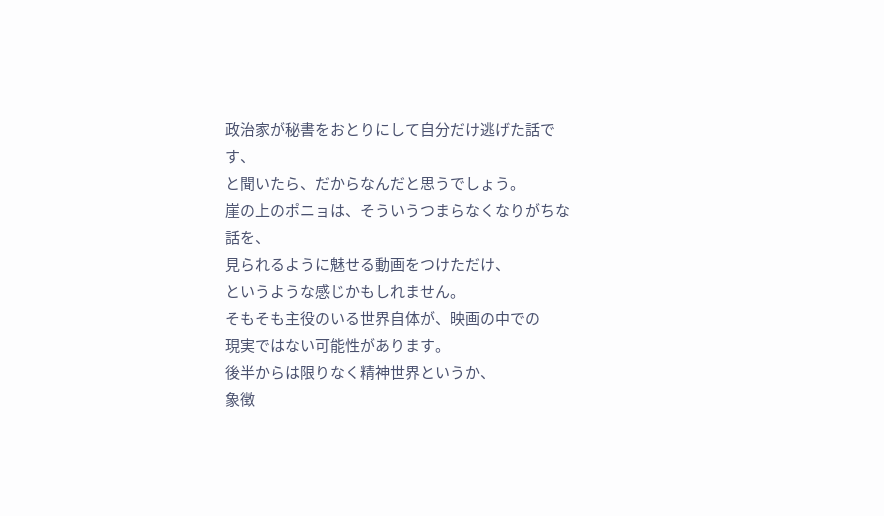政治家が秘書をおとりにして自分だけ逃げた話です、
と聞いたら、だからなんだと思うでしょう。
崖の上のポニョは、そういうつまらなくなりがちな話を、
見られるように魅せる動画をつけただけ、
というような感じかもしれません。
そもそも主役のいる世界自体が、映画の中での
現実ではない可能性があります。
後半からは限りなく精神世界というか、
象徴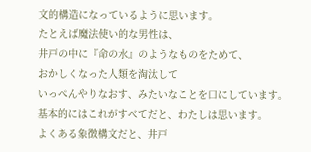文的構造になっているように思います。
たとえば魔法使い的な男性は、
井戸の中に『命の水』のようなものをためて、
おかしくなった人類を淘汰して
いっぺんやりなおす、みたいなことを口にしています。
基本的にはこれがすべてだと、わたしは思います。
よくある象徴構文だと、井戸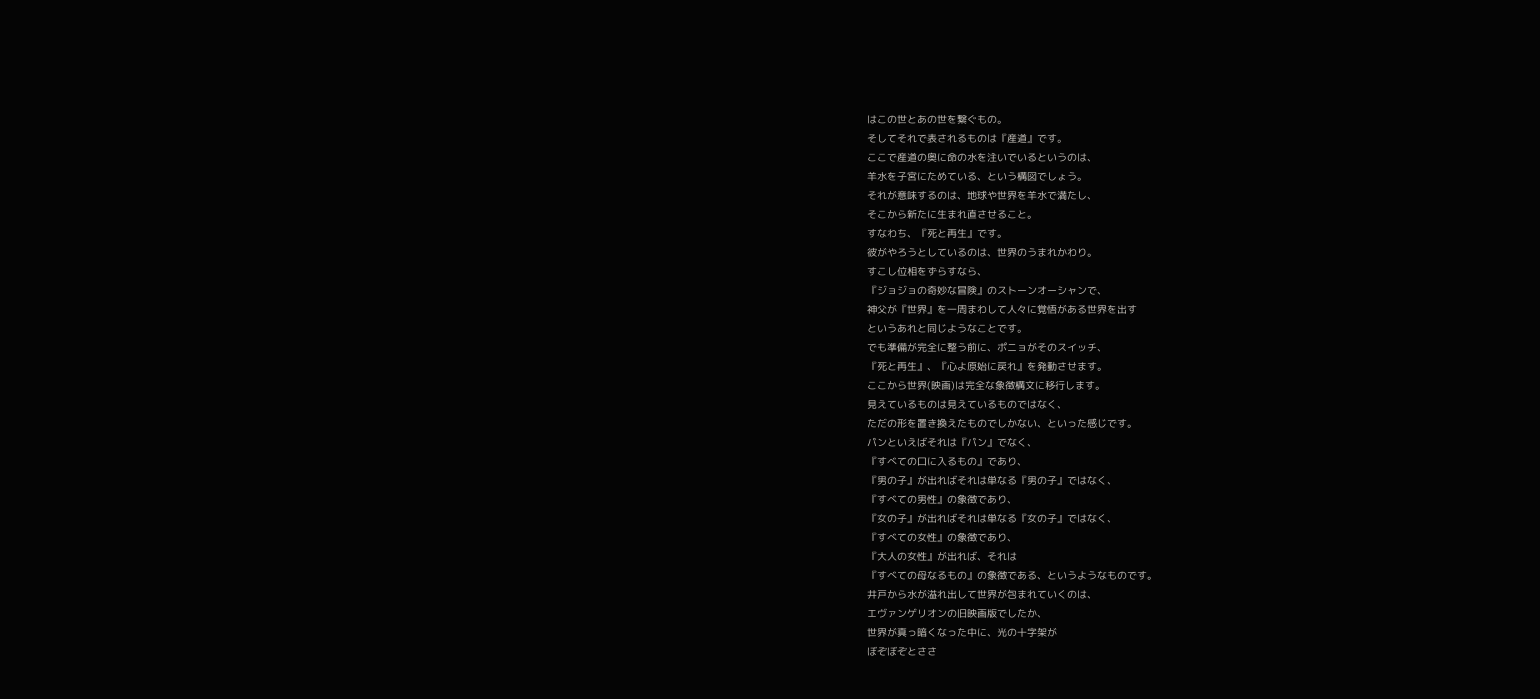はこの世とあの世を繋ぐもの。
そしてそれで表されるものは『産道』です。
ここで産道の奥に命の水を注いでいるというのは、
羊水を子宮にためている、という構図でしょう。
それが意味するのは、地球や世界を羊水で満たし、
そこから新たに生まれ直させること。
すなわち、『死と再生』です。
彼がやろうとしているのは、世界のうまれかわり。
すこし位相をずらすなら、
『ジョジョの奇妙な冒険』のストーンオーシャンで、
神父が『世界』を一周まわして人々に覚悟がある世界を出す
というあれと同じようなことです。
でも準備が完全に整う前に、ポニョがそのスイッチ、
『死と再生』、『心よ原始に戻れ』を発動させます。
ここから世界(映画)は完全な象徴構文に移行します。
見えているものは見えているものではなく、
ただの形を置き換えたものでしかない、といった感じです。
パンといえばそれは『パン』でなく、
『すべての口に入るもの』であり、
『男の子』が出ればそれは単なる『男の子』ではなく、
『すべての男性』の象徴であり、
『女の子』が出ればそれは単なる『女の子』ではなく、
『すべての女性』の象徴であり、
『大人の女性』が出れば、それは
『すべての母なるもの』の象徴である、というようなものです。
井戸から水が溢れ出して世界が包まれていくのは、
エヴァンゲリオンの旧映画版でしたか、
世界が真っ暗くなった中に、光の十字架が
ぼぞぼぞとささ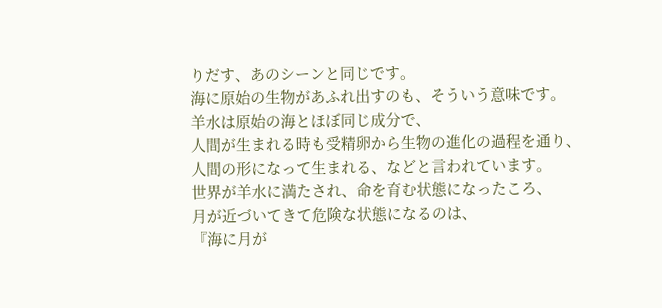りだす、あのシーンと同じです。
海に原始の生物があふれ出すのも、そういう意味です。
羊水は原始の海とほぼ同じ成分で、
人間が生まれる時も受精卵から生物の進化の過程を通り、
人間の形になって生まれる、などと言われています。
世界が羊水に満たされ、命を育む状態になったころ、
月が近づいてきて危険な状態になるのは、
『海に月が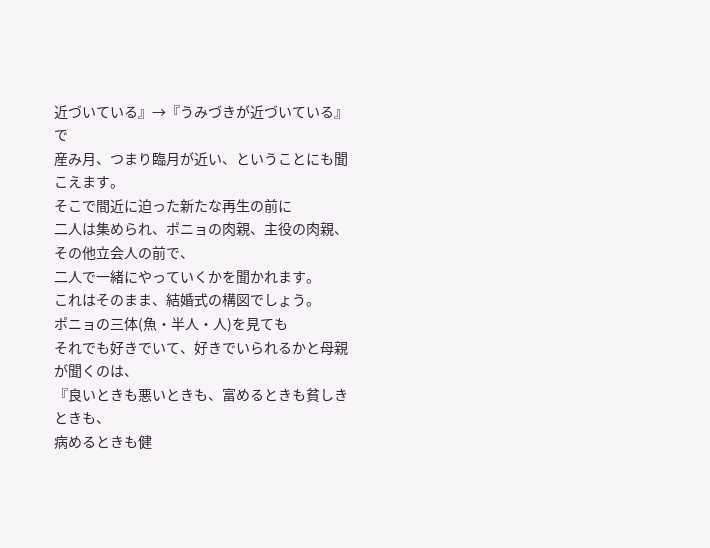近づいている』→『うみづきが近づいている』で
産み月、つまり臨月が近い、ということにも聞こえます。
そこで間近に迫った新たな再生の前に
二人は集められ、ポニョの肉親、主役の肉親、その他立会人の前で、
二人で一緒にやっていくかを聞かれます。
これはそのまま、結婚式の構図でしょう。
ポニョの三体(魚・半人・人)を見ても
それでも好きでいて、好きでいられるかと母親が聞くのは、
『良いときも悪いときも、富めるときも貧しきときも、
病めるときも健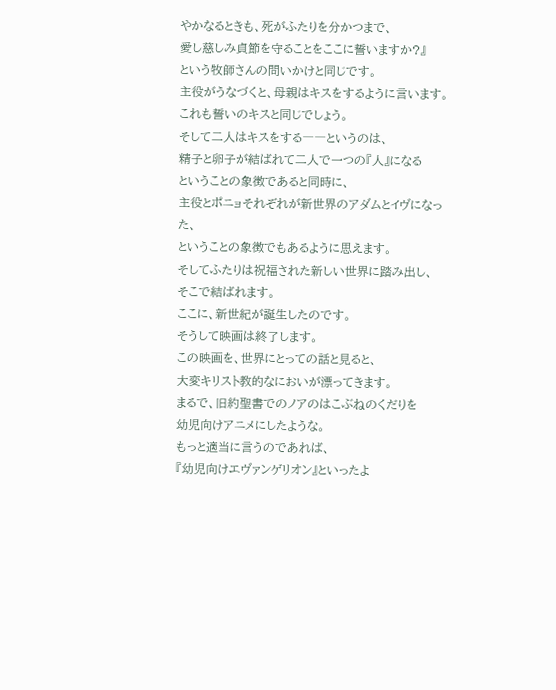やかなるときも、死がふたりを分かつまで、
愛し慈しみ貞節を守ることをここに誓いますか?』
という牧師さんの問いかけと同じです。
主役がうなづくと、母親はキスをするように言います。
これも誓いのキスと同じでしょう。
そして二人はキスをする――というのは、
精子と卵子が結ばれて二人で一つの『人』になる
ということの象徴であると同時に、
主役とポニョそれぞれが新世界のアダムとイヴになった、
ということの象徴でもあるように思えます。
そしてふたりは祝福された新しい世界に踏み出し、
そこで結ばれます。
ここに、新世紀が誕生したのです。
そうして映画は終了します。
この映画を、世界にとっての話と見ると、
大変キリスト教的なにおいが漂ってきます。
まるで、旧約聖書でのノアのはこぶねのくだりを
幼児向けアニメにしたような。
もっと適当に言うのであれば、
『幼児向けエヴァンゲリオン』といったよ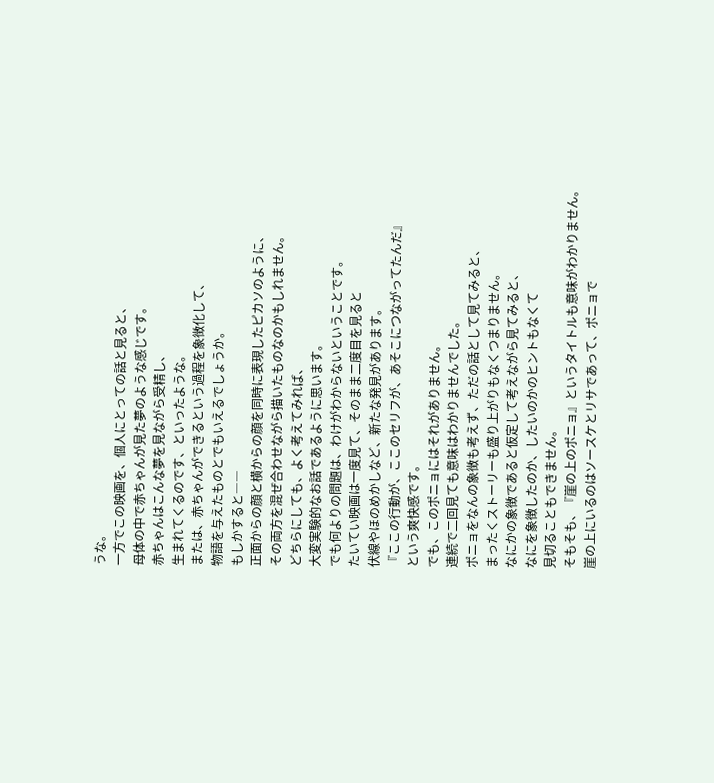うな。
一方でこの映画を、個人にとっての話と見ると、
母体の中で赤ちゃんが見た夢のような感じです。
赤ちゃんはこんな夢を見ながら受精し、
生まれてくるのです、といったような。
または、赤ちゃんができるという過程を象徴化して、
物語を与えたものとでもいえるでしょうか。
もしかすると――
正面からの顔と横からの顔を同時に表現したピカソのように、
その両方を混ぜ合わせながら描いたものなのかもしれません。
どちらにしても、よく考えてみれば、
大変実験的なお話であるように思います。
でも何よりの問題は、わけがわからないということです。
たいてい映画は一度見て、そのまま二度目を見ると
伏線やほのめかしなど、新たな発見があります。
『ここの行動が、ここのセリフが、あそこにつながってたんだ』
という爽快感です。
でも、このポニョにはそれがありません。
連続で二回見ても意味はわかりませんでした。
ポニョをなんの象徴も考えず、ただの話として見てみると、
まったくストーリーも盛り上がりもなくつまりません。
なにかの象徴であると仮定して考えながら見てみると、
なにを象徴したのか、したいのかのヒントもなくて
見切ることもできません。
そもそも、『崖の上のポニョ』というタイトルも意味がわかりません。
崖の上にいるのはソースケとリサであって、ポニョで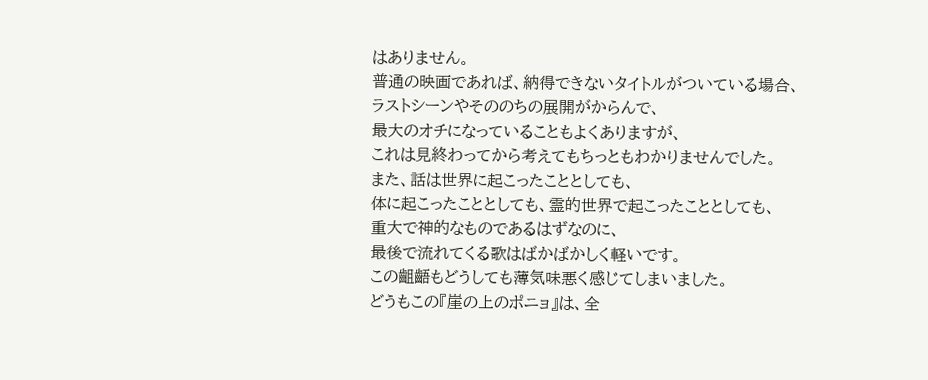はありません。
普通の映画であれば、納得できないタイトルがついている場合、
ラストシーンやそののちの展開がからんで、
最大のオチになっていることもよくありますが、
これは見終わってから考えてもちっともわかりませんでした。
また、話は世界に起こったこととしても、
体に起こったこととしても、霊的世界で起こったこととしても、
重大で神的なものであるはずなのに、
最後で流れてくる歌はばかばかしく軽いです。
この齟齬もどうしても薄気味悪く感じてしまいました。
どうもこの『崖の上のポニョ』は、全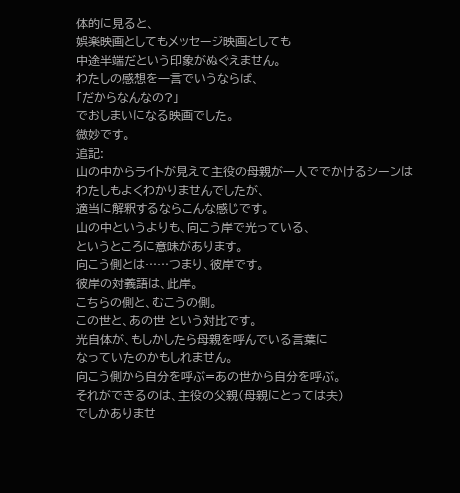体的に見ると、
娯楽映画としてもメッセージ映画としても
中途半端だという印象がぬぐえません。
わたしの感想を一言でいうならば、
「だからなんなの?」
でおしまいになる映画でした。
微妙です。
追記:
山の中からライトが見えて主役の母親が一人ででかけるシーンは
わたしもよくわかりませんでしたが、
適当に解釈するならこんな感じです。
山の中というよりも、向こう岸で光っている、
というところに意味があります。
向こう側とは……つまり、彼岸です。
彼岸の対義語は、此岸。
こちらの側と、むこうの側。
この世と、あの世 という対比です。
光自体が、もしかしたら母親を呼んでいる言葉に
なっていたのかもしれません。
向こう側から自分を呼ぶ=あの世から自分を呼ぶ。
それができるのは、主役の父親(母親にとっては夫)
でしかありませ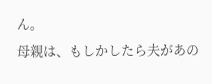ん。
母親は、もしかしたら夫があの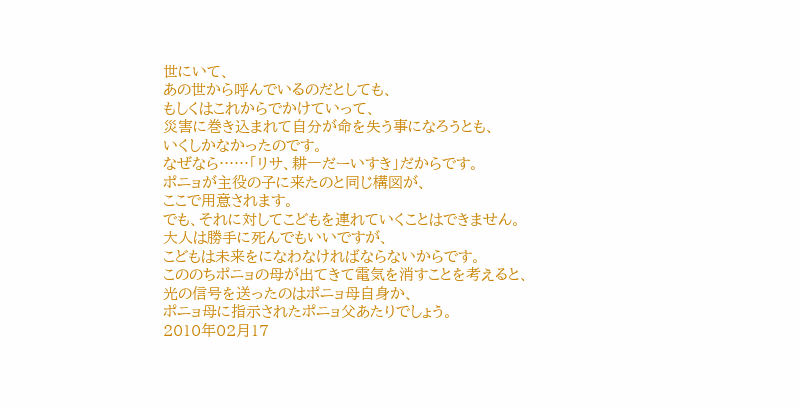世にいて、
あの世から呼んでいるのだとしても、
もしくはこれからでかけていって、
災害に巻き込まれて自分が命を失う事になろうとも、
いくしかなかったのです。
なぜなら……「リサ、耕一だーいすき」だからです。
ポニョが主役の子に来たのと同じ構図が、
ここで用意されます。
でも、それに対してこどもを連れていくことはできません。
大人は勝手に死んでもいいですが、
こどもは未来をになわなければならないからです。
こののちポニョの母が出てきて電気を消すことを考えると、
光の信号を送ったのはポニョ母自身か、
ポニョ母に指示されたポニョ父あたりでしょう。
2010年02月17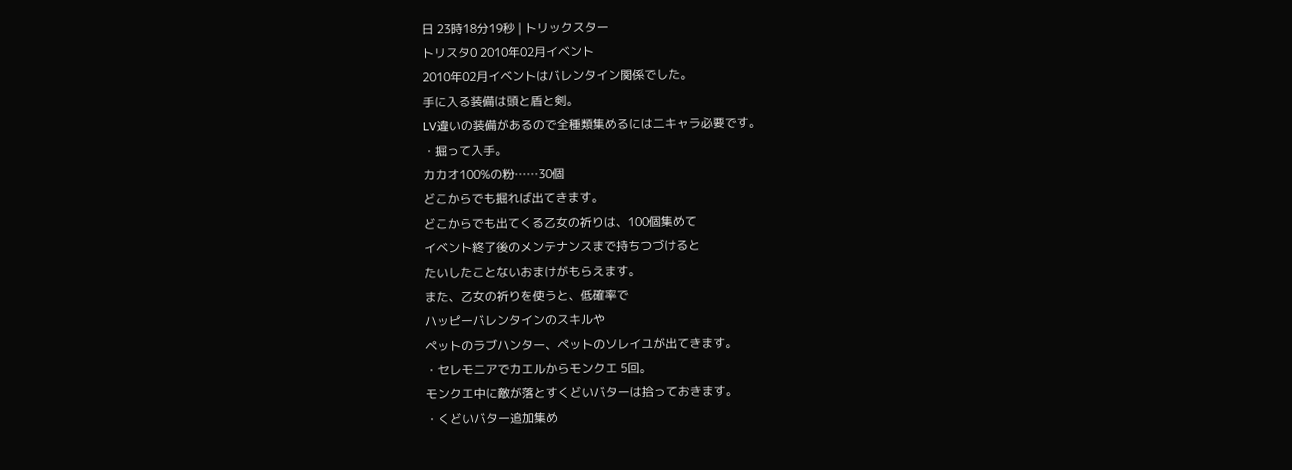日 23時18分19秒 | トリックスター
トリスタ0 2010年02月イベント
2010年02月イベントはバレンタイン関係でした。
手に入る装備は頭と盾と剣。
LV違いの装備があるので全種類集めるには二キャラ必要です。
・掘って入手。
カカオ100%の粉……30個
どこからでも掘れば出てきます。
どこからでも出てくる乙女の祈りは、100個集めて
イベント終了後のメンテナンスまで持ちつづけると
たいしたことないおまけがもらえます。
また、乙女の祈りを使うと、低確率で
ハッピーバレンタインのスキルや
ペットのラブハンター、ペットのソレイユが出てきます。
・セレモニアでカエルからモンクエ 5回。
モンクエ中に敵が落とすくどいバターは拾っておきます。
・くどいバター追加集め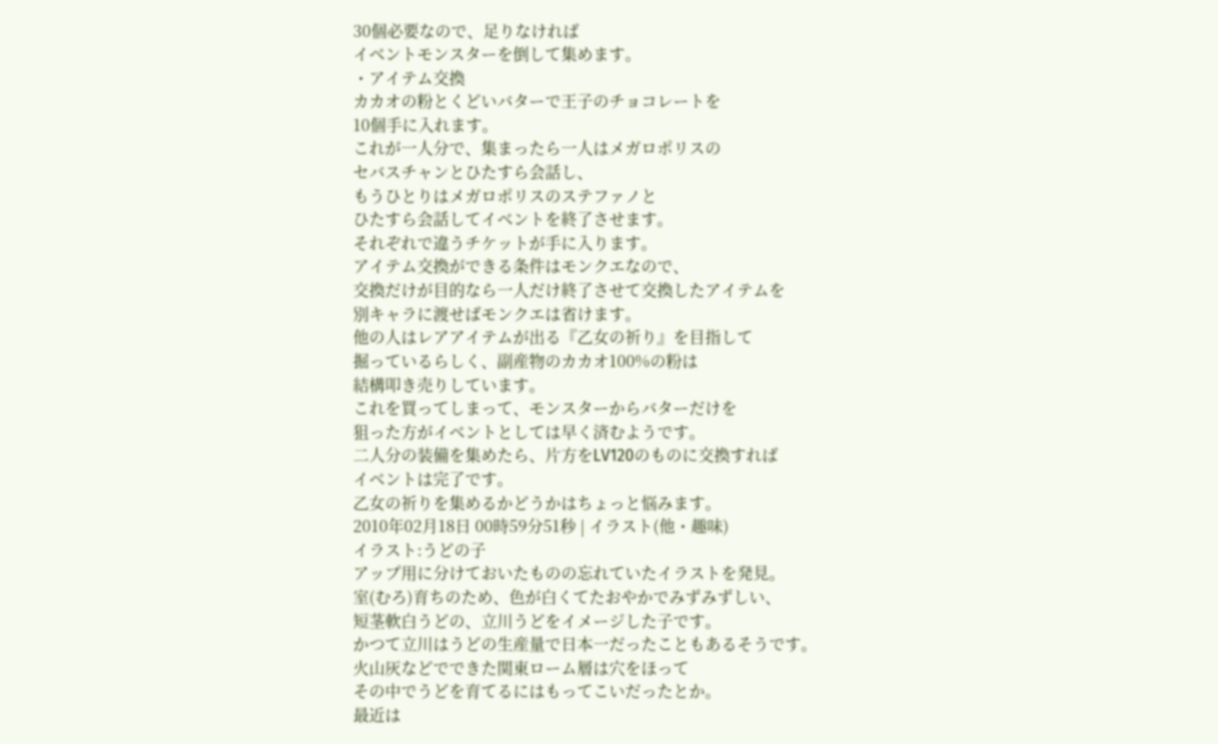30個必要なので、足りなければ
イベントモンスターを倒して集めます。
・アイテム交換
カカオの粉とくどいバターで王子のチョコレートを
10個手に入れます。
これが一人分で、集まったら一人はメガロポリスの
セバスチャンとひたすら会話し、
もうひとりはメガロポリスのステファノと
ひたすら会話してイベントを終了させます。
それぞれで違うチケットが手に入ります。
アイテム交換ができる条件はモンクエなので、
交換だけが目的なら一人だけ終了させて交換したアイテムを
別キャラに渡せばモンクエは省けます。
他の人はレアアイテムが出る『乙女の祈り』を目指して
掘っているらしく、副産物のカカオ100%の粉は
結構叩き売りしています。
これを買ってしまって、モンスターからバターだけを
狙った方がイベントとしては早く済むようです。
二人分の装備を集めたら、片方をLV120のものに交換すれば
イベントは完了です。
乙女の祈りを集めるかどうかはちょっと悩みます。
2010年02月18日 00時59分51秒 | イラスト(他・趣味)
イラスト:うどの子
アップ用に分けておいたものの忘れていたイラストを発見。
室(むろ)育ちのため、色が白くてたおやかでみずみずしい、
短茎軟白うどの、立川うどをイメージした子です。
かつて立川はうどの生産量で日本一だったこともあるそうです。
火山灰などでできた関東ローム層は穴をほって
その中でうどを育てるにはもってこいだったとか。
最近は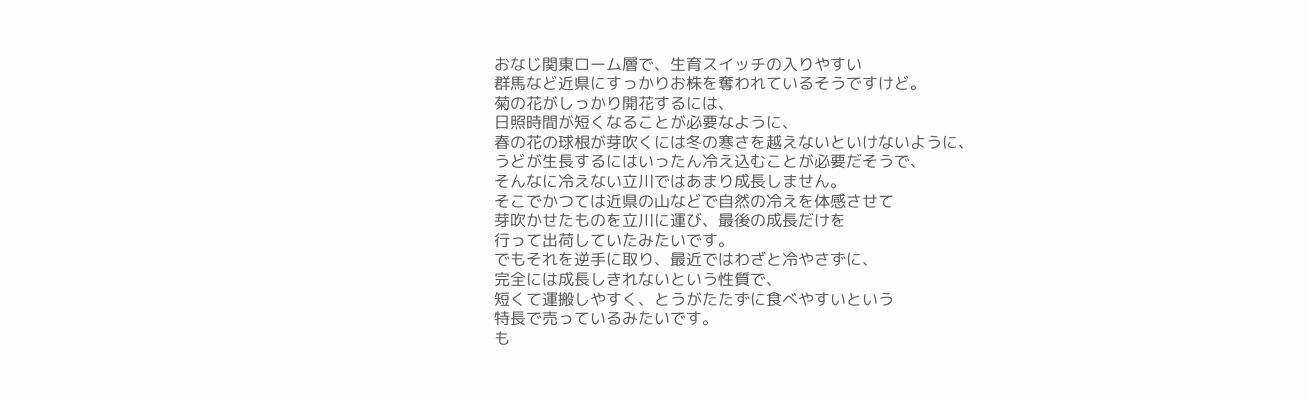おなじ関東ローム層で、生育スイッチの入りやすい
群馬など近県にすっかりお株を奪われているそうですけど。
菊の花がしっかり開花するには、
日照時間が短くなることが必要なように、
春の花の球根が芽吹くには冬の寒さを越えないといけないように、
うどが生長するにはいったん冷え込むことが必要だそうで、
そんなに冷えない立川ではあまり成長しません。
そこでかつては近県の山などで自然の冷えを体感させて
芽吹かせたものを立川に運び、最後の成長だけを
行って出荷していたみたいです。
でもそれを逆手に取り、最近ではわざと冷やさずに、
完全には成長しきれないという性質で、
短くて運搬しやすく、とうがたたずに食べやすいという
特長で売っているみたいです。
も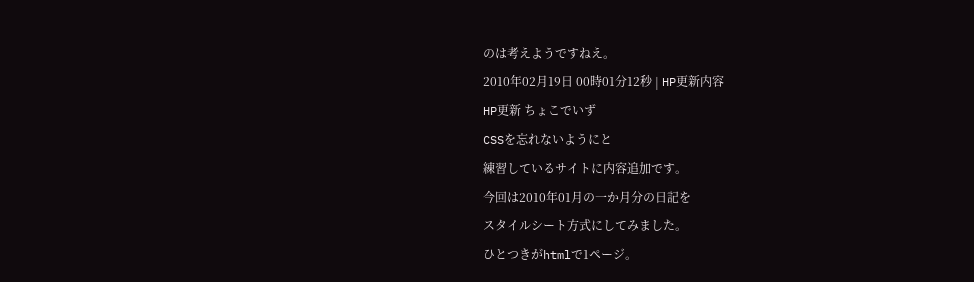のは考えようですねえ。
2010年02月19日 00時01分12秒 | HP更新内容
HP更新 ちょこでいず
CSSを忘れないようにと
練習しているサイトに内容追加です。
今回は2010年01月の一か月分の日記を
スタイルシート方式にしてみました。
ひとつきがhtmlで1ページ。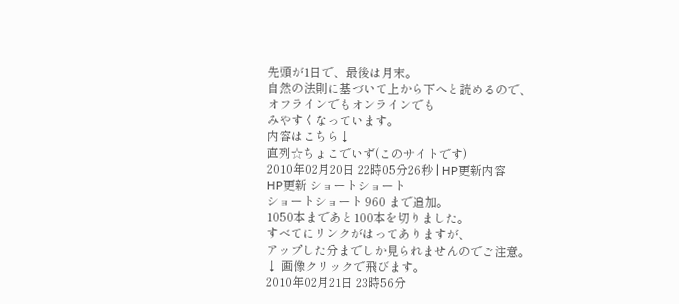先頭が1日で、最後は月末。
自然の法則に基づいて上から下へと読めるので、
オフラインでもオンラインでも
みやすくなっています。
内容はこちら↓
直列☆ちょこでいず(このサイトです)
2010年02月20日 22時05分26秒 | HP更新内容
HP更新 ショートショート
ショートショート 960 まで追加。
1050本まであと100本を切りました。
すべてにリンクがはってありますが、
アップした分までしか見られませんのでご注意。
↓ 画像クリックで飛びます。
2010年02月21日 23時56分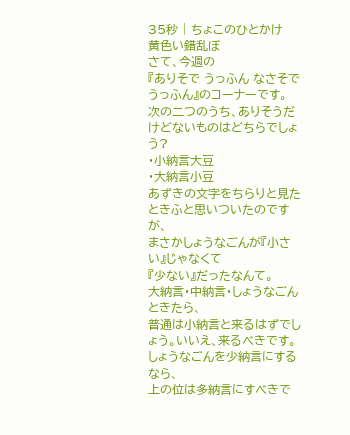35秒 | ちょこのひとかけ
黄色い錯乱ぼ
さて、今週の
『ありそで うっふん なさそで うっふん』のコーナーです。
次の二つのうち、ありそうだけどないものはどちらでしょう?
・小納言大豆
・大納言小豆
あずきの文字をちらりと見たときふと思いついたのですが、
まさかしょうなごんが『小さい』じゃなくて
『少ない』だったなんて。
大納言・中納言・しょうなごんときたら、
普通は小納言と来るはずでしょう。いいえ、来るべきです。
しょうなごんを少納言にするなら、
上の位は多納言にすべきで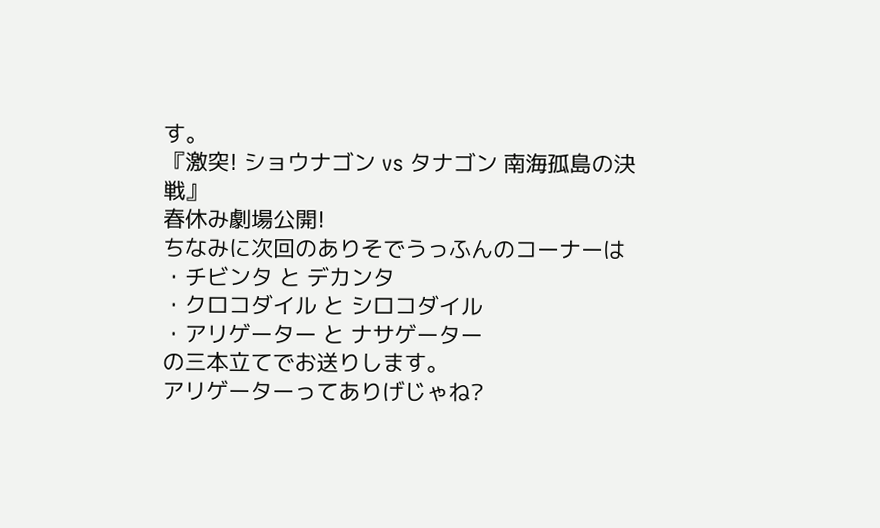す。
『激突! ショウナゴン vs タナゴン 南海孤島の決戦』
春休み劇場公開!
ちなみに次回のありそでうっふんのコーナーは
・チビンタ と デカンタ
・クロコダイル と シロコダイル
・アリゲーター と ナサゲーター
の三本立てでお送りします。
アリゲーターってありげじゃね?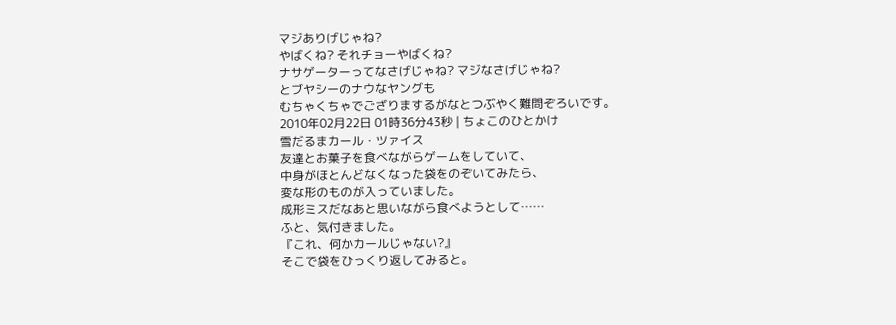マジありげじゃね?
やばくね? それチョーやばくね?
ナサゲーターってなさげじゃね? マジなさげじゃね?
とブヤシーのナウなヤングも
むちゃくちゃでござりまするがなとつぶやく難問ぞろいです。
2010年02月22日 01時36分43秒 | ちょこのひとかけ
雪だるまカール・ツァイス
友達とお菓子を食べながらゲームをしていて、
中身がほとんどなくなった袋をのぞいてみたら、
変な形のものが入っていました。
成形ミスだなあと思いながら食べようとして……
ふと、気付きました。
『これ、何かカールじゃない?』
そこで袋をひっくり返してみると。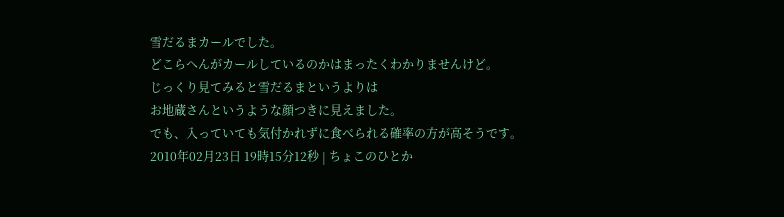雪だるまカールでした。
どこらへんがカールしているのかはまったくわかりませんけど。
じっくり見てみると雪だるまというよりは
お地蔵さんというような顔つきに見えました。
でも、入っていても気付かれずに食べられる確率の方が高そうです。
2010年02月23日 19時15分12秒 | ちょこのひとか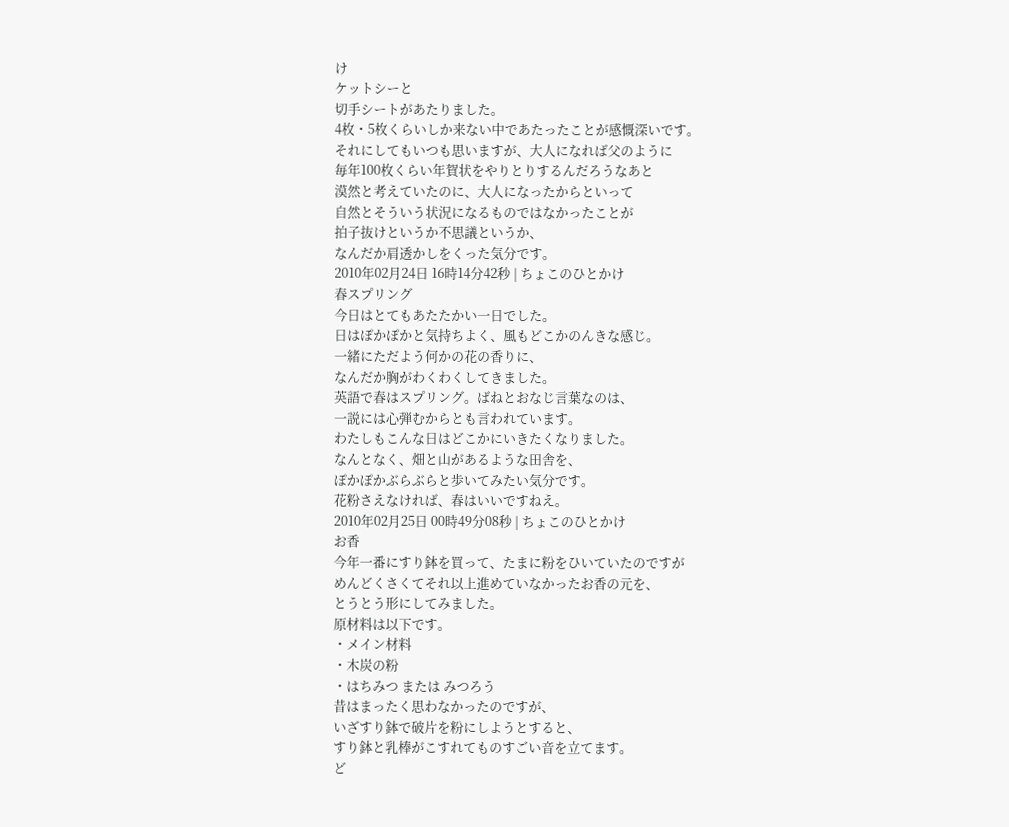け
ケットシーと
切手シートがあたりました。
4枚・5枚くらいしか来ない中であたったことが感慨深いです。
それにしてもいつも思いますが、大人になれば父のように
毎年100枚くらい年賀状をやりとりするんだろうなあと
漠然と考えていたのに、大人になったからといって
自然とそういう状況になるものではなかったことが
拍子抜けというか不思議というか、
なんだか肩透かしをくった気分です。
2010年02月24日 16時14分42秒 | ちょこのひとかけ
春スプリング
今日はとてもあたたかい一日でした。
日はぽかぽかと気持ちよく、風もどこかのんきな感じ。
一緒にただよう何かの花の香りに、
なんだか胸がわくわくしてきました。
英語で春はスプリング。ばねとおなじ言葉なのは、
一説には心弾むからとも言われています。
わたしもこんな日はどこかにいきたくなりました。
なんとなく、畑と山があるような田舎を、
ぽかぽかぶらぶらと歩いてみたい気分です。
花粉さえなければ、春はいいですねえ。
2010年02月25日 00時49分08秒 | ちょこのひとかけ
お香
今年一番にすり鉢を買って、たまに粉をひいていたのですが
めんどくさくてそれ以上進めていなかったお香の元を、
とうとう形にしてみました。
原材料は以下です。
・メイン材料
・木炭の粉
・はちみつ または みつろう
昔はまったく思わなかったのですが、
いざすり鉢で破片を粉にしようとすると、
すり鉢と乳棒がこすれてものすごい音を立てます。
ど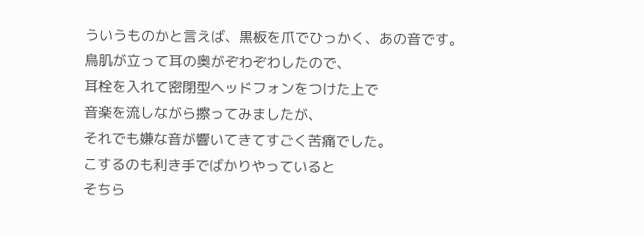ういうものかと言えば、黒板を爪でひっかく、あの音です。
鳥肌が立って耳の奥がぞわぞわしたので、
耳栓を入れて密閉型ヘッドフォンをつけた上で
音楽を流しながら擦ってみましたが、
それでも嫌な音が響いてきてすごく苦痛でした。
こするのも利き手でばかりやっていると
そちら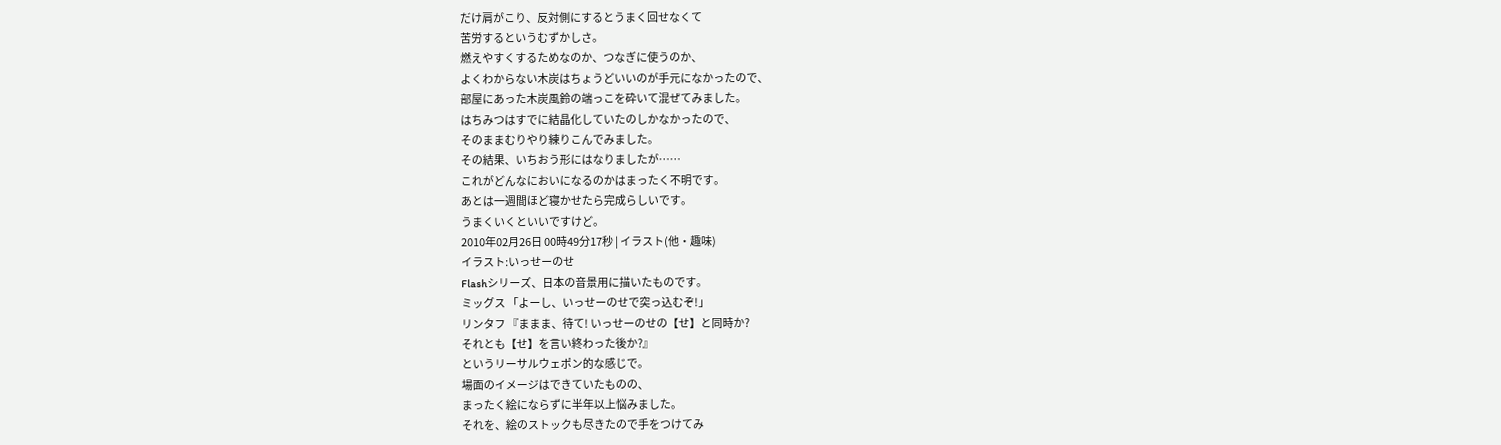だけ肩がこり、反対側にするとうまく回せなくて
苦労するというむずかしさ。
燃えやすくするためなのか、つなぎに使うのか、
よくわからない木炭はちょうどいいのが手元になかったので、
部屋にあった木炭風鈴の端っこを砕いて混ぜてみました。
はちみつはすでに結晶化していたのしかなかったので、
そのままむりやり練りこんでみました。
その結果、いちおう形にはなりましたが……
これがどんなにおいになるのかはまったく不明です。
あとは一週間ほど寝かせたら完成らしいです。
うまくいくといいですけど。
2010年02月26日 00時49分17秒 | イラスト(他・趣味)
イラスト:いっせーのせ
Flashシリーズ、日本の音景用に描いたものです。
ミッグス 「よーし、いっせーのせで突っ込むぞ!」
リンタフ 『ままま、待て! いっせーのせの【せ】と同時か?
それとも【せ】を言い終わった後か?』
というリーサルウェポン的な感じで。
場面のイメージはできていたものの、
まったく絵にならずに半年以上悩みました。
それを、絵のストックも尽きたので手をつけてみ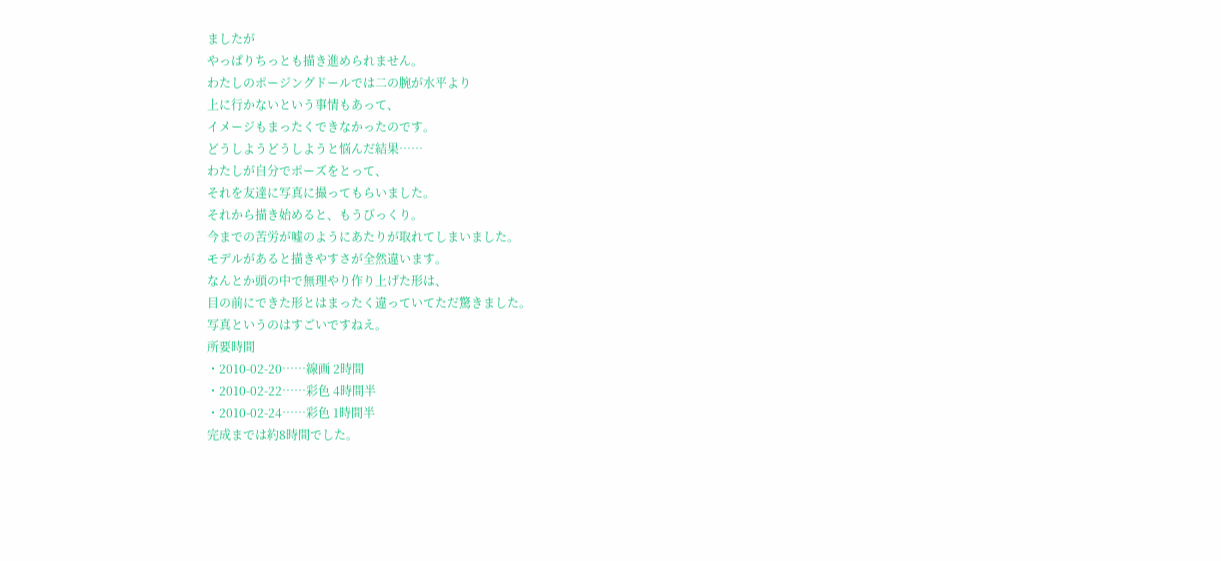ましたが
やっぱりちっとも描き進められません。
わたしのポージングドールでは二の腕が水平より
上に行かないという事情もあって、
イメージもまったくできなかったのです。
どうしようどうしようと悩んだ結果……
わたしが自分でポーズをとって、
それを友達に写真に撮ってもらいました。
それから描き始めると、もうびっくり。
今までの苦労が嘘のようにあたりが取れてしまいました。
モデルがあると描きやすさが全然違います。
なんとか頭の中で無理やり作り上げた形は、
目の前にできた形とはまったく違っていてただ驚きました。
写真というのはすごいですねえ。
所要時間
・2010-02-20……線画 2時間
・2010-02-22……彩色 4時間半
・2010-02-24……彩色 1時間半
完成までは約8時間でした。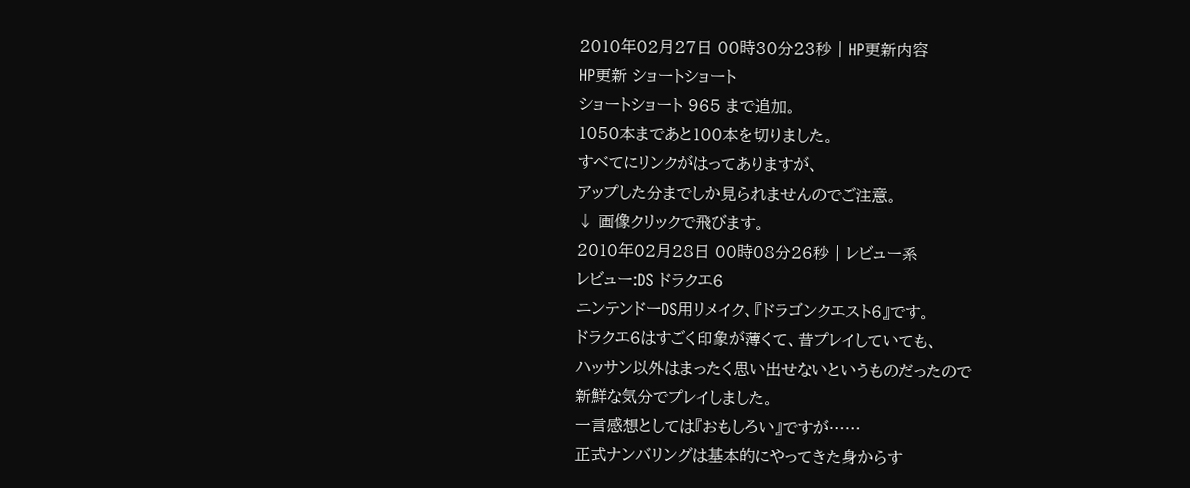2010年02月27日 00時30分23秒 | HP更新内容
HP更新 ショートショート
ショートショート 965 まで追加。
1050本まであと100本を切りました。
すべてにリンクがはってありますが、
アップした分までしか見られませんのでご注意。
↓ 画像クリックで飛びます。
2010年02月28日 00時08分26秒 | レビュー系
レビュー:DS ドラクエ6
ニンテンドーDS用リメイク、『ドラゴンクエスト6』です。
ドラクエ6はすごく印象が薄くて、昔プレイしていても、
ハッサン以外はまったく思い出せないというものだったので
新鮮な気分でプレイしました。
一言感想としては『おもしろい』ですが……
正式ナンバリングは基本的にやってきた身からす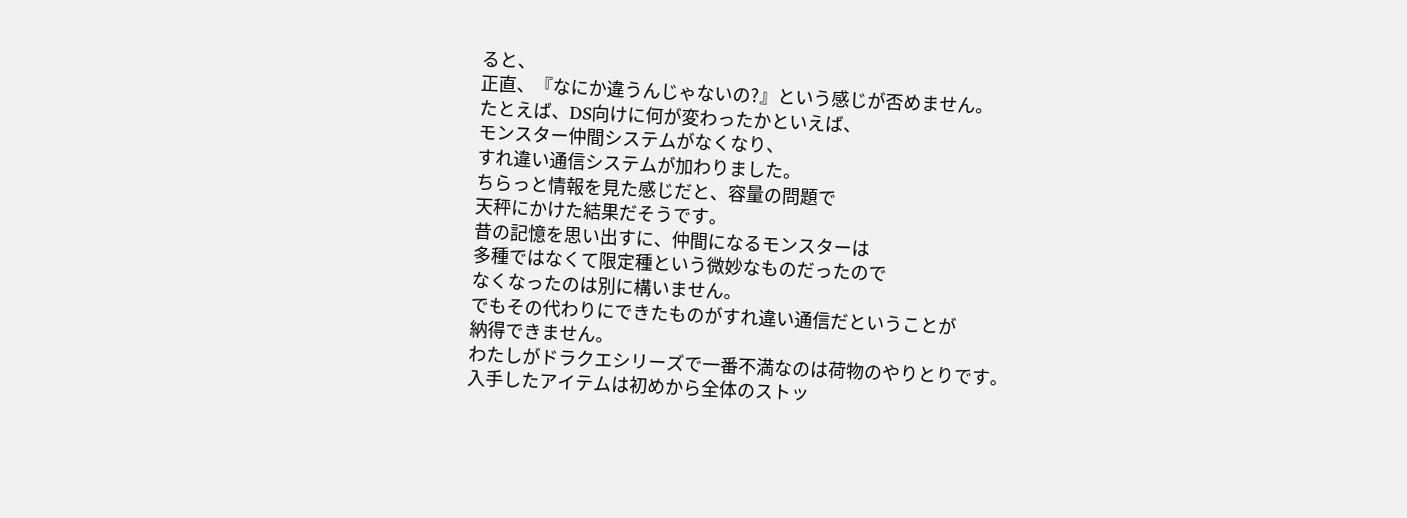ると、
正直、『なにか違うんじゃないの?』という感じが否めません。
たとえば、DS向けに何が変わったかといえば、
モンスター仲間システムがなくなり、
すれ違い通信システムが加わりました。
ちらっと情報を見た感じだと、容量の問題で
天秤にかけた結果だそうです。
昔の記憶を思い出すに、仲間になるモンスターは
多種ではなくて限定種という微妙なものだったので
なくなったのは別に構いません。
でもその代わりにできたものがすれ違い通信だということが
納得できません。
わたしがドラクエシリーズで一番不満なのは荷物のやりとりです。
入手したアイテムは初めから全体のストッ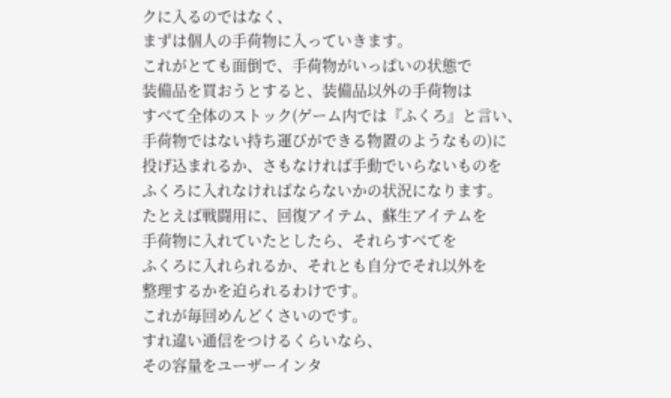クに入るのではなく、
まずは個人の手荷物に入っていきます。
これがとても面倒で、手荷物がいっぱいの状態で
装備品を買おうとすると、装備品以外の手荷物は
すべて全体のストック(ゲーム内では『ふくろ』と言い、
手荷物ではない持ち運びができる物置のようなもの)に
投げ込まれるか、さもなければ手動でいらないものを
ふくろに入れなければならないかの状況になります。
たとえば戦闘用に、回復アイテム、蘇生アイテムを
手荷物に入れていたとしたら、それらすべてを
ふくろに入れられるか、それとも自分でそれ以外を
整理するかを迫られるわけです。
これが毎回めんどくさいのです。
すれ違い通信をつけるくらいなら、
その容量をユーザーインタ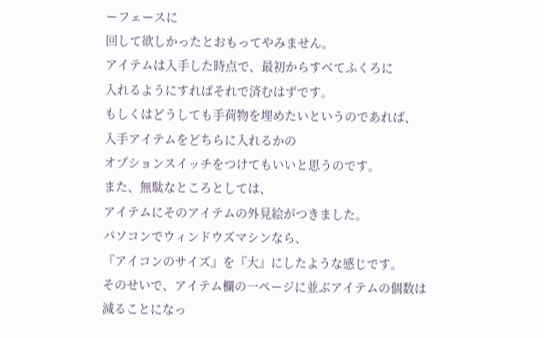ーフェースに
回して欲しかったとおもってやみません。
アイテムは入手した時点で、最初からすべてふくろに
入れるようにすればそれで済むはずです。
もしくはどうしても手荷物を埋めたいというのであれば、
入手アイテムをどちらに入れるかの
オプションスイッチをつけてもいいと思うのです。
また、無駄なところとしては、
アイテムにそのアイテムの外見絵がつきました。
パソコンでウィンドウズマシンなら、
『アイコンのサイズ』を『大』にしたような感じです。
そのせいで、アイテム欄の一ページに並ぶアイテムの個数は
減ることになっ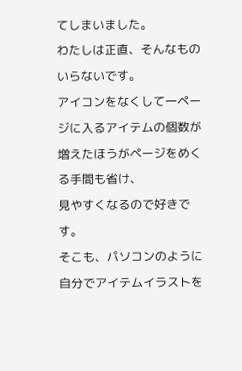てしまいました。
わたしは正直、そんなものいらないです。
アイコンをなくして一ページに入るアイテムの個数が
増えたほうがページをめくる手間も省け、
見やすくなるので好きです。
そこも、パソコンのように自分でアイテムイラストを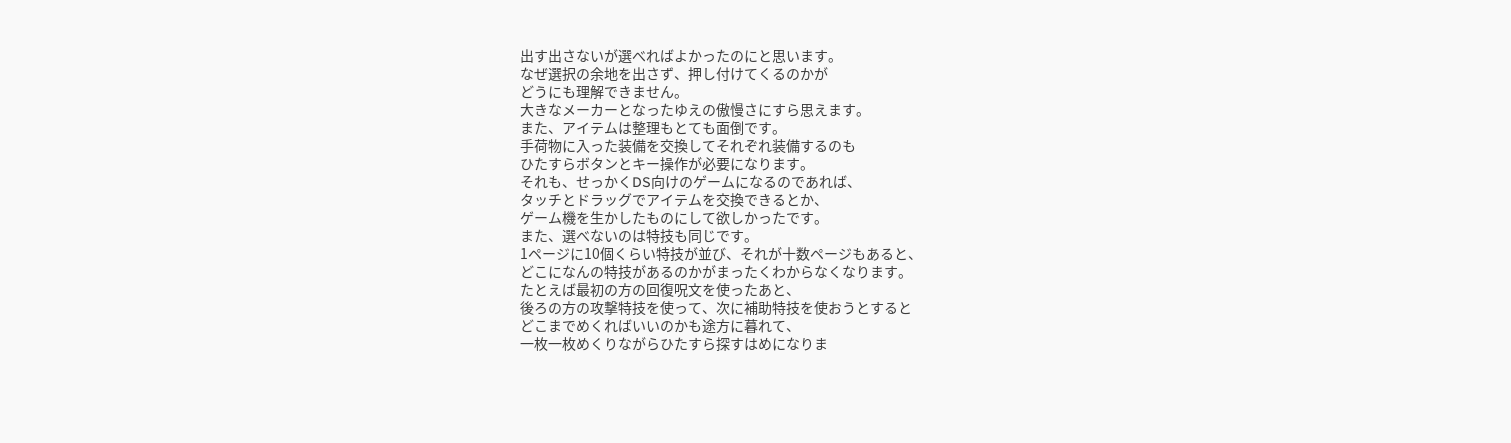出す出さないが選べればよかったのにと思います。
なぜ選択の余地を出さず、押し付けてくるのかが
どうにも理解できません。
大きなメーカーとなったゆえの傲慢さにすら思えます。
また、アイテムは整理もとても面倒です。
手荷物に入った装備を交換してそれぞれ装備するのも
ひたすらボタンとキー操作が必要になります。
それも、せっかくDS向けのゲームになるのであれば、
タッチとドラッグでアイテムを交換できるとか、
ゲーム機を生かしたものにして欲しかったです。
また、選べないのは特技も同じです。
1ページに10個くらい特技が並び、それが十数ページもあると、
どこになんの特技があるのかがまったくわからなくなります。
たとえば最初の方の回復呪文を使ったあと、
後ろの方の攻撃特技を使って、次に補助特技を使おうとすると
どこまでめくればいいのかも途方に暮れて、
一枚一枚めくりながらひたすら探すはめになりま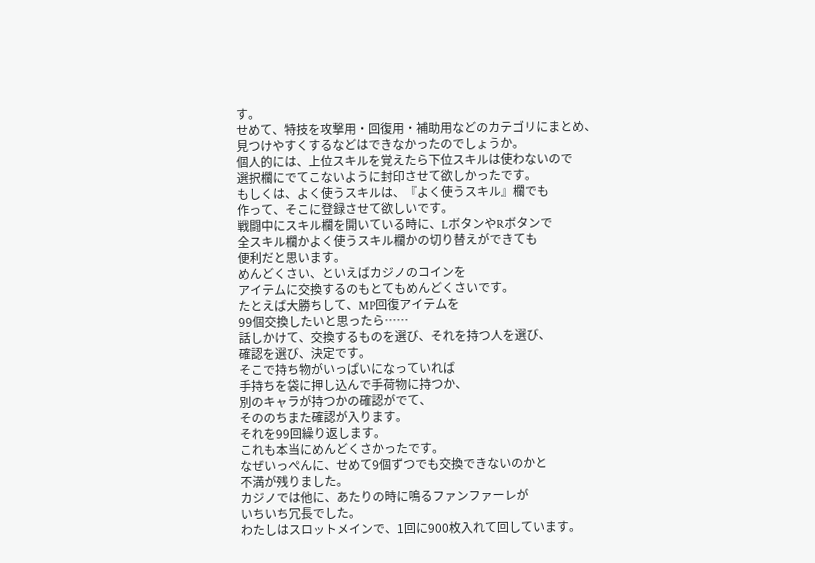す。
せめて、特技を攻撃用・回復用・補助用などのカテゴリにまとめ、
見つけやすくするなどはできなかったのでしょうか。
個人的には、上位スキルを覚えたら下位スキルは使わないので
選択欄にでてこないように封印させて欲しかったです。
もしくは、よく使うスキルは、『よく使うスキル』欄でも
作って、そこに登録させて欲しいです。
戦闘中にスキル欄を開いている時に、LボタンやRボタンで
全スキル欄かよく使うスキル欄かの切り替えができても
便利だと思います。
めんどくさい、といえばカジノのコインを
アイテムに交換するのもとてもめんどくさいです。
たとえば大勝ちして、MP回復アイテムを
99個交換したいと思ったら……
話しかけて、交換するものを選び、それを持つ人を選び、
確認を選び、決定です。
そこで持ち物がいっぱいになっていれば
手持ちを袋に押し込んで手荷物に持つか、
別のキャラが持つかの確認がでて、
そののちまた確認が入ります。
それを99回繰り返します。
これも本当にめんどくさかったです。
なぜいっぺんに、せめて9個ずつでも交換できないのかと
不満が残りました。
カジノでは他に、あたりの時に鳴るファンファーレが
いちいち冗長でした。
わたしはスロットメインで、1回に900枚入れて回しています。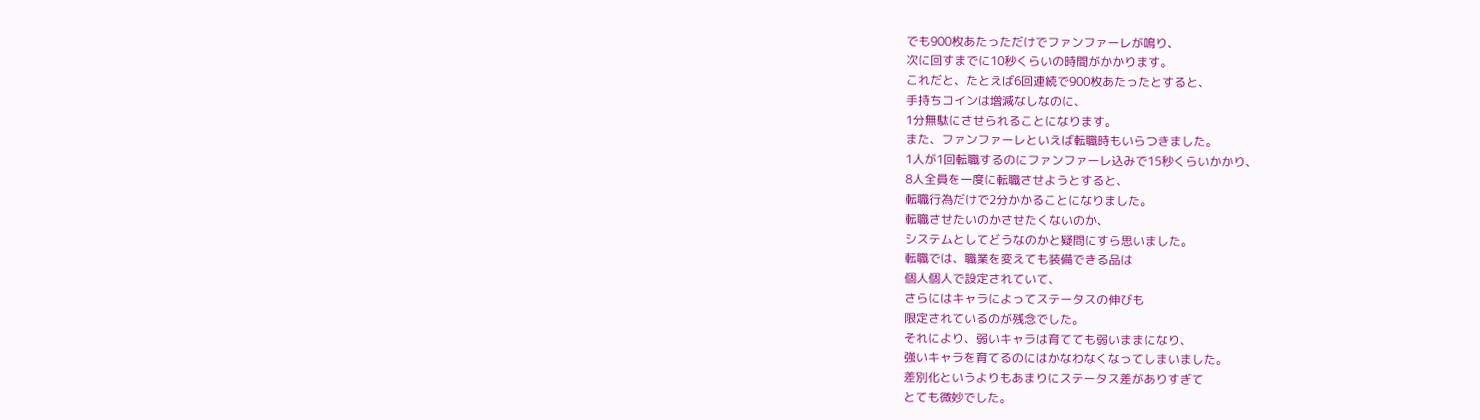でも900枚あたっただけでファンファーレが鳴り、
次に回すまでに10秒くらいの時間がかかります。
これだと、たとえば6回連続で900枚あたったとすると、
手持ちコインは増減なしなのに、
1分無駄にさせられることになります。
また、ファンファーレといえば転職時もいらつきました。
1人が1回転職するのにファンファーレ込みで15秒くらいかかり、
8人全員を一度に転職させようとすると、
転職行為だけで2分かかることになりました。
転職させたいのかさせたくないのか、
システムとしてどうなのかと疑問にすら思いました。
転職では、職業を変えても装備できる品は
個人個人で設定されていて、
さらにはキャラによってステータスの伸びも
限定されているのが残念でした。
それにより、弱いキャラは育てても弱いままになり、
強いキャラを育てるのにはかなわなくなってしまいました。
差別化というよりもあまりにステータス差がありすぎて
とても微妙でした。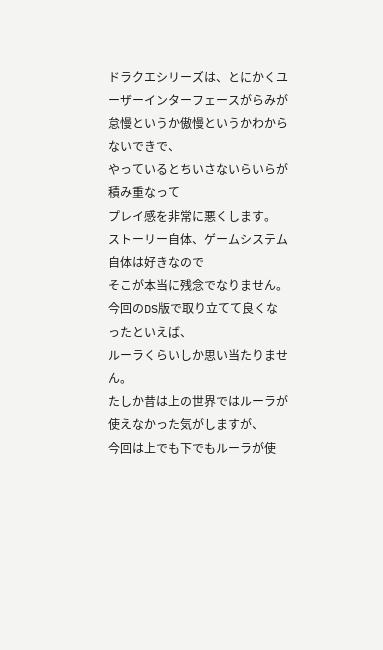ドラクエシリーズは、とにかくユーザーインターフェースがらみが
怠慢というか傲慢というかわからないできで、
やっているとちいさないらいらが積み重なって
プレイ感を非常に悪くします。
ストーリー自体、ゲームシステム自体は好きなので
そこが本当に残念でなりません。
今回のDS版で取り立てて良くなったといえば、
ルーラくらいしか思い当たりません。
たしか昔は上の世界ではルーラが使えなかった気がしますが、
今回は上でも下でもルーラが使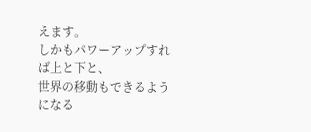えます。
しかもパワーアップすれば上と下と、
世界の移動もできるようになる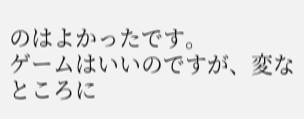のはよかったです。
ゲームはいいのですが、変なところに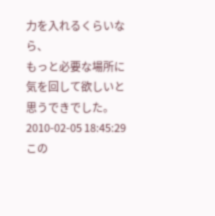力を入れるくらいなら、
もっと必要な場所に気を回して欲しいと思うできでした。
2010-02-05 18:45:29
この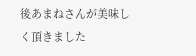後あまねさんが美味しく頂きました